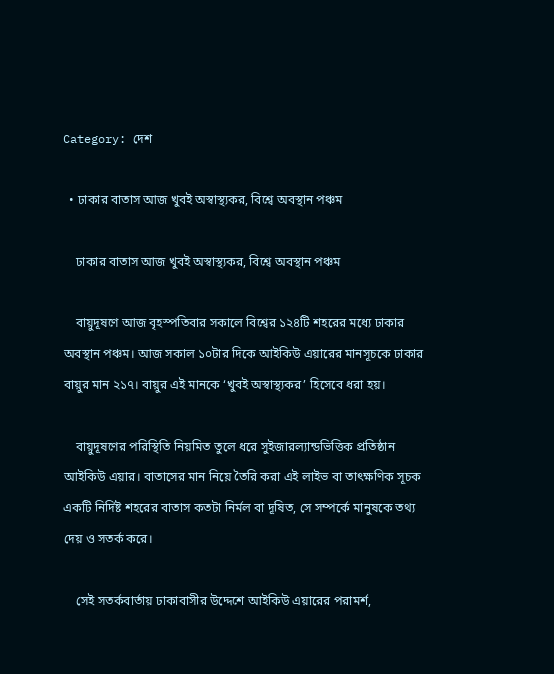Category: দেশ

  • ঢাকার বাতাস আজ খুবই অস্বাস্থ্যকর, বিশ্বে অবস্থান পঞ্চম

    ঢাকার বাতাস আজ খুবই অস্বাস্থ্যকর, বিশ্বে অবস্থান পঞ্চম

    বায়ুদূষণে আজ বৃহস্পতিবার সকালে বিশ্বের ১২৪টি শহরের মধ্যে ঢাকার অবস্থান পঞ্চম। আজ সকাল ১০টার দিকে আইকিউ এয়ারের মানসূচকে ঢাকার বায়ুর মান ২১৭। বায়ুর এই মানকে ‘খুবই অস্বাস্থ্যকর’ হিসেবে ধরা হয়।

    বায়ুদূষণের পরিস্থিতি নিয়মিত তুলে ধরে সুইজারল্যান্ডভিত্তিক প্রতিষ্ঠান আইকিউ এয়ার। বাতাসের মান নিয়ে তৈরি করা এই লাইভ বা তাৎক্ষণিক সূচক একটি নির্দিষ্ট শহরের বাতাস কতটা নির্মল বা দূষিত, সে সম্পর্কে মানুষকে তথ্য দেয় ও সতর্ক করে।

    সেই সতর্কবার্তায় ঢাকাবাসীর উদ্দেশে আইকিউ এয়ারের পরামর্শ,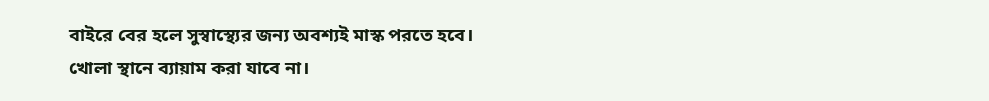বাইরে বের হলে সুস্বাস্থ্যের জন্য অবশ্যই মাস্ক পরতে হবে। খোলা স্থানে ব্যায়াম করা যাবে না।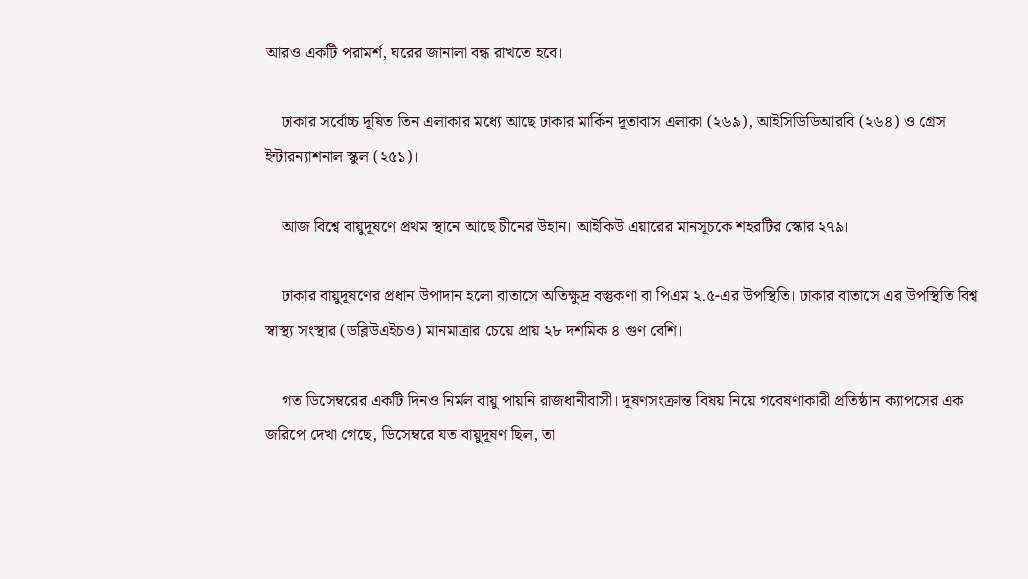আরও একটি পরামর্শ, ঘরের জানালা বন্ধ রাখতে হবে।

    ঢাকার সর্বোচ্চ দূষিত তিন এলাকার মধ্যে আছে ঢাকার মার্কিন দূতাবাস এলাকা (২৬৯), আইসিডিডিআরবি (২৬৪) ও গ্রেস ইন্টারন্যাশনাল স্কুল (২৫১)।

    আজ বিশ্বে বায়ুদূষণে প্রথম স্থানে আছে চীনের উহান। আইকিউ এয়ারের মানসূচকে শহরটির স্কোর ২৭৯।

    ঢাকার বায়ুদূষণের প্রধান উপাদান হলো বাতাসে অতিক্ষুদ্র বস্তুকণা বা পিএম ২.৫-এর উপস্থিতি। ঢাকার বাতাসে এর উপস্থিতি বিশ্ব স্বাস্থ্য সংস্থার (ডব্লিউএইচও) মানমাত্রার চেয়ে প্রায় ২৮ দশমিক ৪ গুণ বেশি।

    গত ডিসেম্বরের একটি দিনও নির্মল বায়ু পায়নি রাজধানীবাসী। দূষণসংক্রান্ত বিষয় নিয়ে গবেষণাকারী প্রতিষ্ঠান ক্যাপসের এক জরিপে দেখা গেছে, ডিসেম্বরে যত বায়ুদূষণ ছিল, তা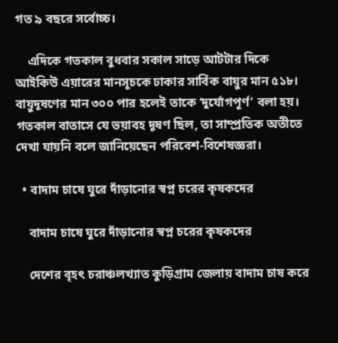গত ৯ বছরে সর্বোচ্চ।

    এদিকে গতকাল বুধবার সকাল সাড়ে আটটার দিকে আইকিউ এয়ারের মানসূচকে ঢাকার সার্বিক বায়ুর মান ৫১৮। বায়ুদূষণের মান ৩০০ পার হলেই তাকে ‘দুর্যোগপূর্ণ’ বলা হয়। গতকাল বাতাসে যে ভয়াবহ দূষণ ছিল, তা সাম্প্রতিক অতীতে দেখা যায়নি বলে জানিয়েছেন পরিবেশ-বিশেষজ্ঞরা।

  • বাদাম চাষে ঘুরে দাঁড়ানোর স্বপ্ন চরের কৃষকদের

    বাদাম চাষে ঘুরে দাঁড়ানোর স্বপ্ন চরের কৃষকদের

    দেশের বৃহৎ চরাঞ্চলখ্যাত কুড়িগ্রাম জেলায় বাদাম চাষ করে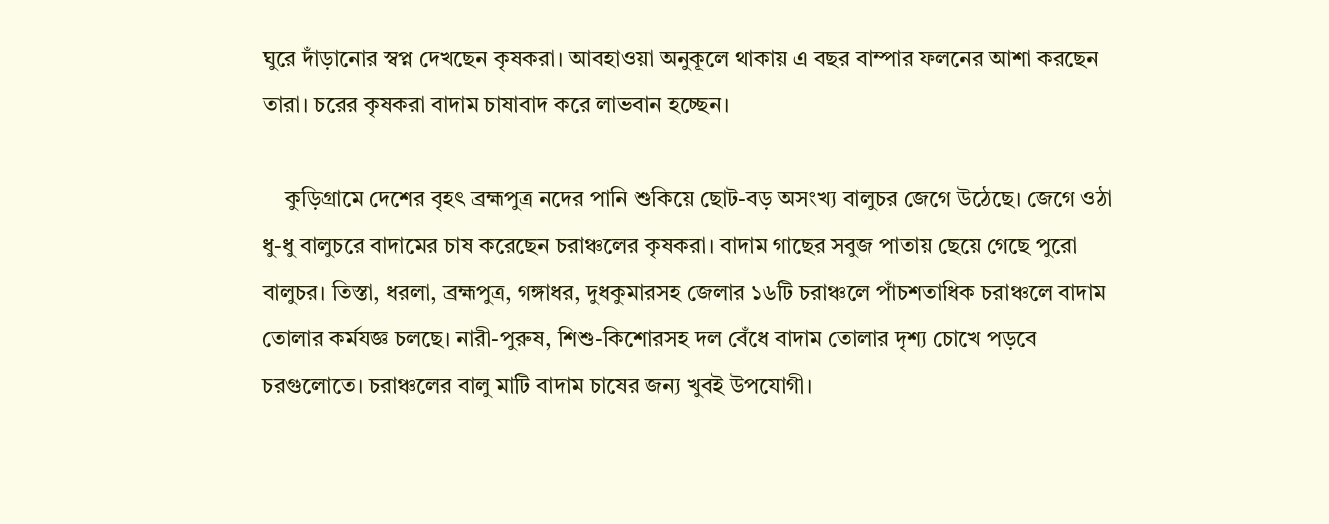ঘুরে দাঁড়ানোর স্বপ্ন দেখছেন কৃষকরা। আবহাওয়া অনুকূলে থাকায় এ বছর বাম্পার ফলনের আশা করছেন তারা। চরের কৃষকরা বাদাম চাষাবাদ করে লাভবান হচ্ছেন।

    কুড়িগ্রামে দেশের বৃহৎ ব্রহ্মপুত্র নদের পানি শুকিয়ে ছোট-বড় অসংখ্য বালুচর জেগে উঠেছে। জেগে ওঠা ধু-ধু বালুচরে বাদামের চাষ করেছেন চরাঞ্চলের কৃষকরা। বাদাম গাছের সবুজ পাতায় ছেয়ে গেছে পুরো বালুচর। তিস্তা, ধরলা, ব্রহ্মপুত্র, গঙ্গাধর, দুধকুমারসহ জেলার ১৬টি চরাঞ্চলে পাঁচশতাধিক চরাঞ্চলে বাদাম তোলার কর্মযজ্ঞ চলছে। নারী-পুরুষ, শিশু-কিশোরসহ দল বেঁধে বাদাম তোলার দৃশ্য চোখে পড়বে চরগুলোতে। চরাঞ্চলের বালু মাটি বাদাম চাষের জন্য খুবই উপযোগী।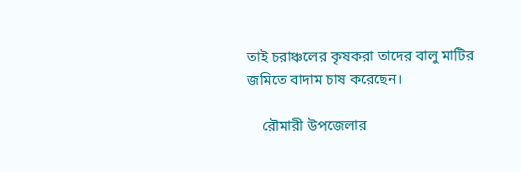তাই চরাঞ্চলের কৃষকরা তাদের বালু মাটির জমিতে বাদাম চাষ করেছেন।

    রৌমারী উপজেলার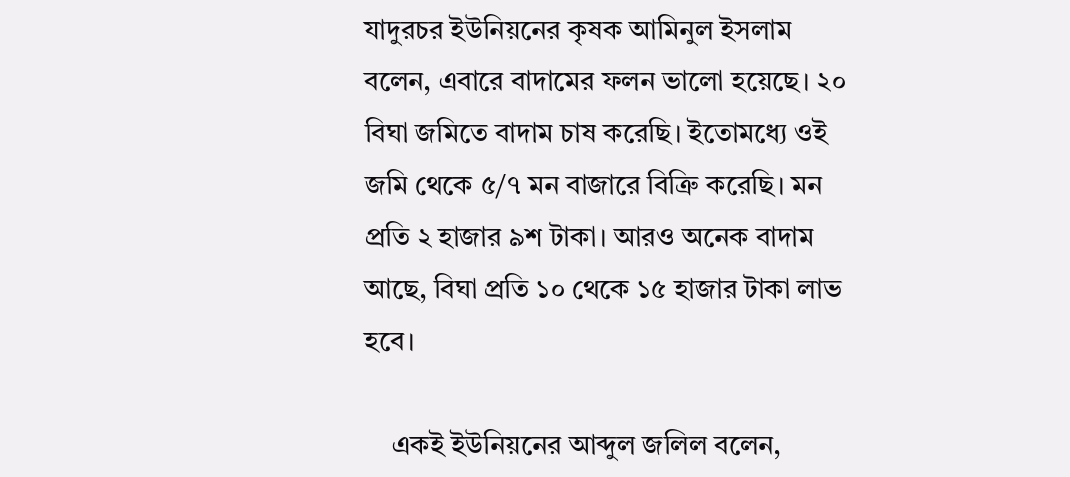যাদুরচর ইউনিয়নের কৃষক আমিনুল ইসলাম বলেন, এবারে বাদামের ফলন ভালো হয়েছে। ২০ বিঘা জমিতে বাদাম চাষ করেছি। ইতোমধ্যে ওই জমি থেকে ৫/৭ মন বাজারে বিত্রিু করেছি। মন প্রতি ২ হাজার ৯শ টাকা। আরও অনেক বাদাম আছে, বিঘা প্রতি ১০ থেকে ১৫ হাজার টাকা লাভ হবে।

    একই ইউনিয়নের আব্দুল জলিল বলেন,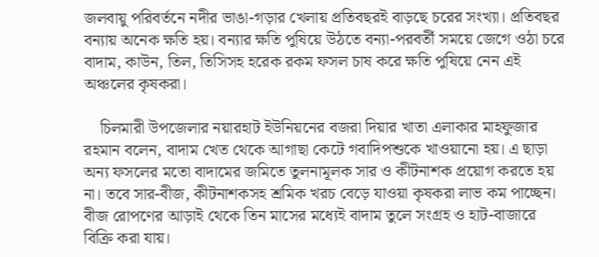জলবায়ু পরিবর্তনে নদীর ভাঙা-গড়ার খেলায় প্রতিবছরই বাড়ছে চরের সংখ্যা। প্রতিবছর বন্যায় অনেক ক্ষতি হয়। বন্যার ক্ষতি পুষিয়ে উঠতে বন্যা-পরবর্তী সময়ে জেগে ওঠা চরে বাদাম, কাউন, তিল, তিসিসহ হরেক রকম ফসল চাষ করে ক্ষতি পুষিয়ে নেন এই অঞ্চলের কৃষকরা।

    চিলমারী উপজেলার নয়ারহাট ইউনিয়নের বজরা দিয়ার খাতা এলাকার মাহফুজার রহমান বলেন, বাদাম খেত থেকে আগাছা কেটে গবাদিপশুকে খাওয়ানো হয়। এ ছাড়া অন্য ফসলের মতো বাদামের জমিতে তুলনামূলক সার ও কীটনাশক প্রয়োগ করতে হয় না। তবে সার-বীজ, কীটনাশকসহ শ্রমিক খরচ বেড়ে যাওয়া কৃষকরা লাভ কম পাচ্ছেন। বীজ রোপণের আড়াই থেকে তিন মাসের মধ্যেই বাদাম তুলে সংগ্রহ ও হাট-বাজারে বিক্রি করা যায়।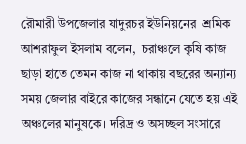রৌমারী উপজেলার যাদুরচর ইউনিয়নের  শ্রমিক আশরাফুল ইসলাম বলেন,  চরাঞ্চলে কৃষি কাজ ছাড়া হাতে তেমন কাজ না থাকায় বছরের অন্যান্য সময় জেলার বাইরে কাজের সন্ধানে যেতে হয় এই অঞ্চলের মানুষকে। দরিদ্র ও অসচ্ছল সংসারে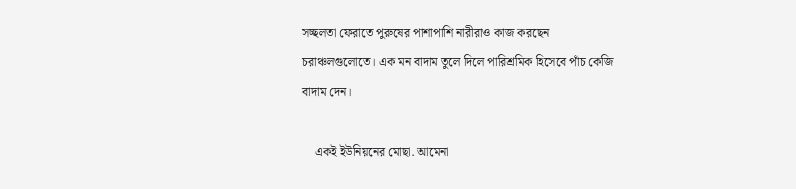সচ্ছলতা ফেরাতে পুরুষের পাশাপাশি নারীরাও কাজ করছেন চরাঞ্চলগুলোতে। এক মন বাদাম তুলে দিলে পারিশ্রমিক হিসেবে পাঁচ কেজি বাদাম দেন।

    একই ইউনিয়নের মোছা. আমেনা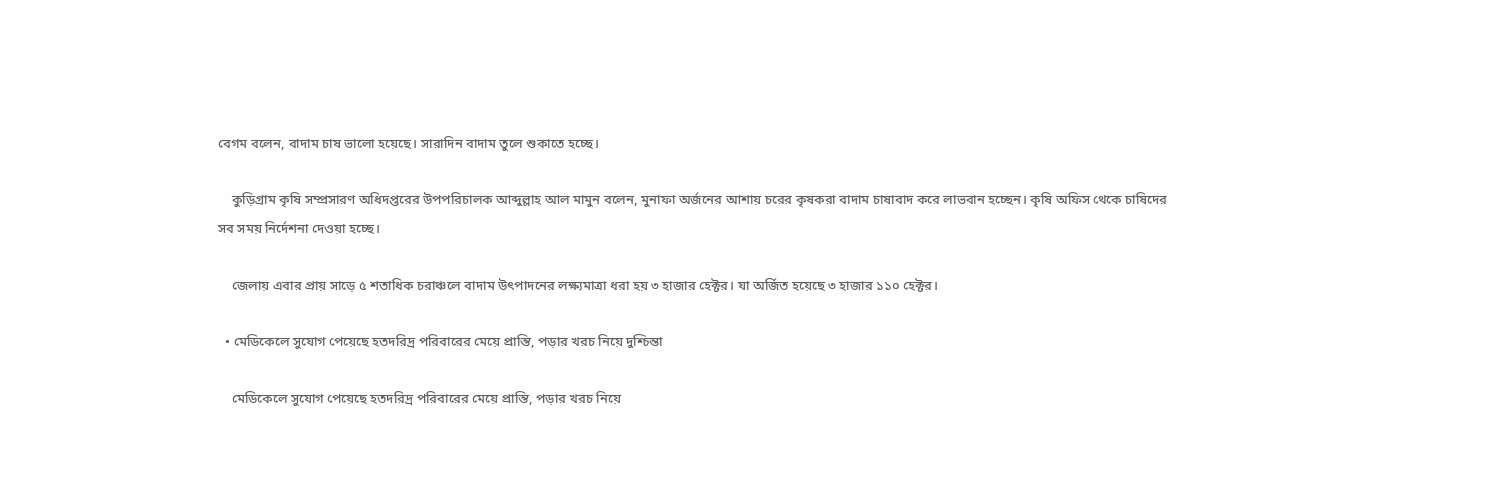বেগম বলেন, বাদাম চাষ ভালো হয়েছে। সারাদিন বাদাম তুলে শুকাতে হচ্ছে।

    কুড়িগ্রাম কৃষি সম্প্রসারণ অধিদপ্তরের উপপরিচালক আব্দুল্লাহ আল মামুন বলেন, মুনাফা অর্জনের আশায় চরের কৃষকরা বাদাম চাষাবাদ করে লাভবান হচ্ছেন। কৃষি অফিস থেকে চাষিদের সব সময় নির্দেশনা দেওয়া হচ্ছে।

    জেলায় এবার প্রায় সাড়ে ৫ শতাধিক চরাঞ্চলে বাদাম উৎপাদনের লক্ষ্যমাত্রা ধরা হয় ৩ হাজার হেক্টর। যা অর্জিত হয়েছে ৩ হাজার ১১০ হেক্টর।

  • মেডিকেলে সুযোগ পেয়েছে হতদরিদ্র পরিবারের মেয়ে প্রান্তি, পড়ার খরচ নিয়ে দুশ্চিন্তা

    মেডিকেলে সুযোগ পেয়েছে হতদরিদ্র পরিবারের মেয়ে প্রান্তি, পড়ার খরচ নিয়ে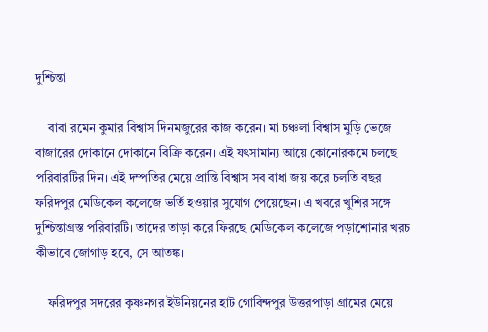দুশ্চিন্তা

    বাবা রমেন কুমার বিশ্বাস দিনমজুরের কাজ করেন। মা চঞ্চলা বিশ্বাস মুড়ি ভেজে বাজারের দোকানে দোকানে বিক্রি করেন। এই যৎসামান্য আয়ে কোনোরকমে চলছে পরিবারটির দিন। এই দম্পতির মেয়ে প্রান্তি বিশ্বাস সব বাধা জয় করে চলতি বছর ফরিদপুর মেডিকেল কলেজে ভর্তি হওয়ার সুযোগ পেয়েছেন। এ খবরে খুশির সঙ্গে দুশ্চিন্তাগ্রস্ত পরিবারটি। তাদের তাড়া করে ফিরছে মেডিকেল কলেজে পড়াশোনার খরচ কীভাবে জোগাড় হবে, সে আতঙ্ক।

    ফরিদপুর সদরের কৃষ্ণনগর ইউনিয়নের হাট গোবিন্দপুর উত্তরপাড়া গ্রামের মেয়ে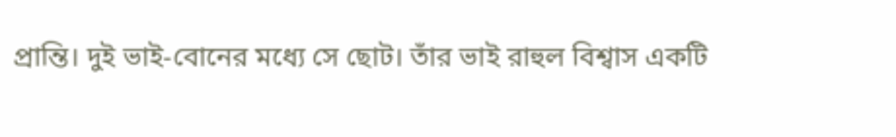প্রান্তি। দুই ভাই-বোনের মধ্যে সে ছোট। তাঁর ভাই রাহুল বিশ্বাস একটি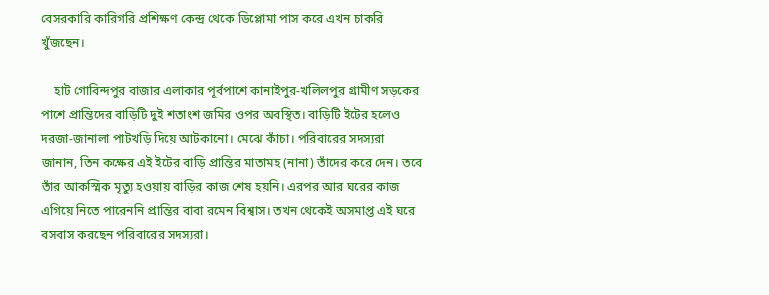বেসরকারি কারিগরি প্রশিক্ষণ কেন্দ্র থেকে ডিপ্লোমা পাস করে এখন চাকরি খুঁজছেন।

    হাট গোবিন্দপুর বাজার এলাকার পূর্বপাশে কানাইপুর-খলিলপুর গ্রামীণ সড়কের পাশে প্রান্তিদের বাড়িটি দুই শতাংশ জমির ওপর অবস্থিত। বাড়িটি ইটের হলেও দরজা-জানালা পাটখড়ি দিয়ে আটকানো। মেঝে কাঁচা। পরিবারের সদস্যরা জানান, তিন কক্ষের এই ইটের বাড়ি প্রান্তির মাতামহ (নানা) তাঁদের করে দেন। তবে তাঁর আকস্মিক মৃত্যু হওয়ায় বাড়ির কাজ শেষ হয়নি। এরপর আর ঘরের কাজ এগিয়ে নিতে পারেননি প্রান্তির বাবা রমেন বিশ্বাস। তখন থেকেই অসমাপ্ত এই ঘরে বসবাস করছেন পরিবারের সদস্যরা।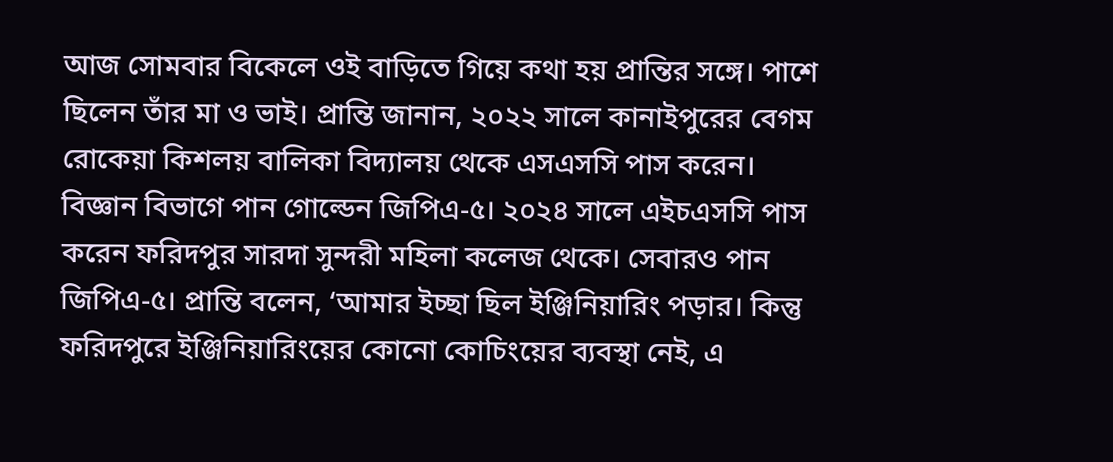আজ সোমবার বিকেলে ওই বাড়িতে গিয়ে কথা হয় প্রান্তির সঙ্গে। পাশে ছিলেন তাঁর মা ও ভাই। প্রান্তি জানান, ২০২২ সালে কানাইপুরের বেগম রোকেয়া কিশলয় বালিকা বিদ্যালয় থেকে এসএসসি পাস করেন। বিজ্ঞান বিভাগে পান গোল্ডেন জিপিএ-৫। ২০২৪ সালে এইচএসসি পাস করেন ফরিদপুর সারদা সুন্দরী মহিলা কলেজ থেকে। সেবারও পান জিপিএ-৫। প্রান্তি বলেন, ‘আমার ইচ্ছা ছিল ইঞ্জিনিয়ারিং পড়ার। কিন্তু ফরিদপুরে ইঞ্জিনিয়ারিংয়ের কোনো কোচিংয়ের ব্যবস্থা নেই, এ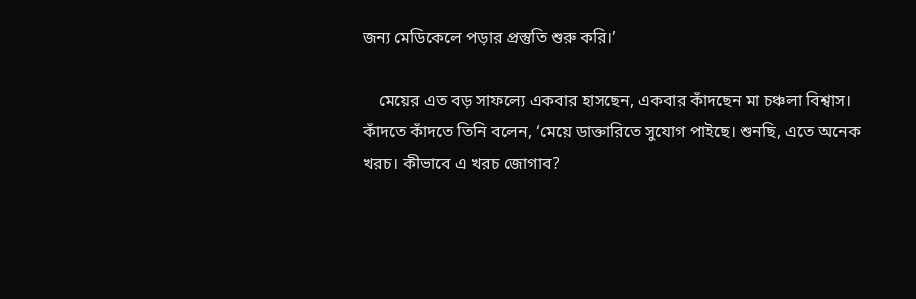জন্য মেডিকেলে পড়ার প্রস্তুতি শুরু করি।’

    মেয়ের এত বড় সাফল্যে একবার হাসছেন, একবার কাঁদছেন মা চঞ্চলা বিশ্বাস। কাঁদতে কাঁদতে তিনি বলেন, ‘মেয়ে ডাক্তারিতে সুযোগ পাইছে। শুনছি, এতে অনেক খরচ। কীভাবে এ খরচ জোগাব?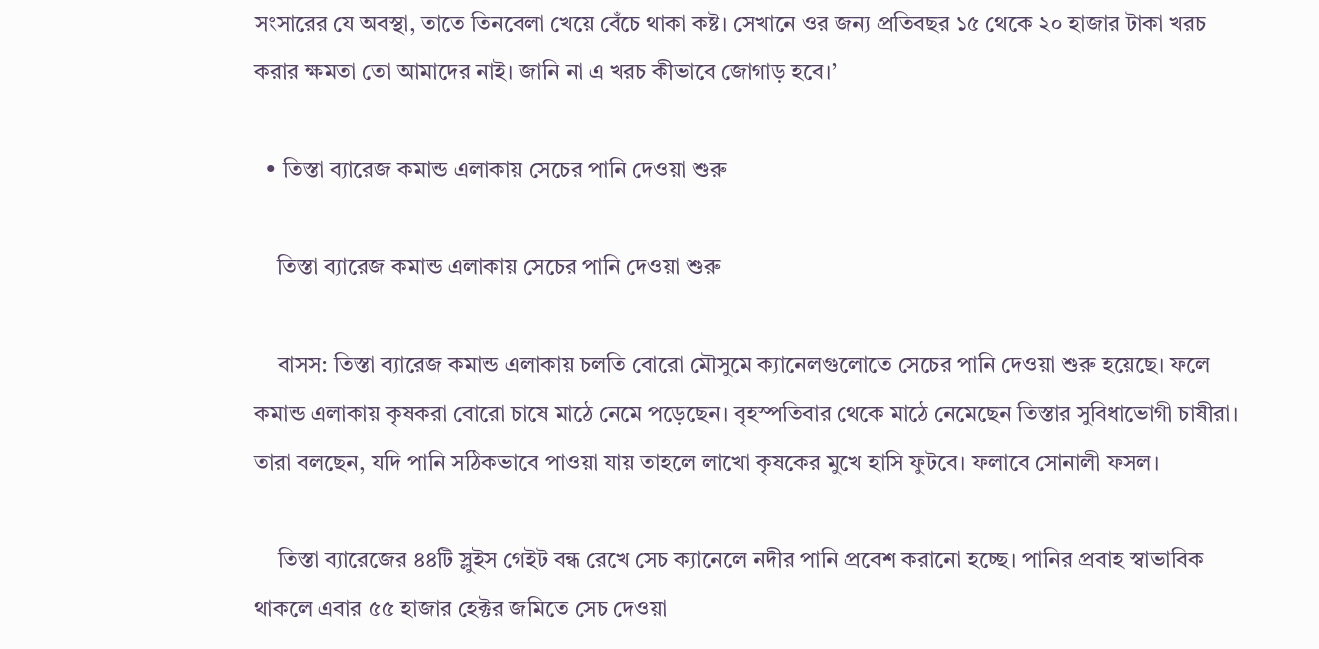সংসারের যে অবস্থা, তাতে তিনবেলা খেয়ে বেঁচে থাকা কষ্ট। সেখানে ওর জন্য প্রতিবছর ১৫ থেকে ২০ হাজার টাকা খরচ করার ক্ষমতা তো আমাদের নাই। জানি না এ খরচ কীভাবে জোগাড় হবে।’

  • তিস্তা ব্যারেজ কমান্ড এলাকায় সেচের পানি দেওয়া শুরু

    তিস্তা ব্যারেজ কমান্ড এলাকায় সেচের পানি দেওয়া শুরু

    বাসস: তিস্তা ব্যারেজ কমান্ড এলাকায় চলতি বোরো মৌসুমে ক্যানেলগুলোতে সেচের পানি দেওয়া শুরু হয়েছে। ফলে কমান্ড এলাকায় কৃষকরা বোরো চাষে মাঠে নেমে পড়েছেন। বৃহস্পতিবার থেকে মাঠে নেমেছেন তিস্তার সুবিধাভোগী চাষীরা। তারা বলছেন, যদি পানি সঠিকভাবে পাওয়া যায় তাহলে লাখো কৃষকের মুখে হাসি ফুটবে। ফলাবে সোনালী ফসল।

    তিস্তা ব্যারেজের ৪৪টি স্লুইস গেইট বন্ধ রেখে সেচ ক্যানেলে নদীর পানি প্রবেশ করানো হচ্ছে। পানির প্রবাহ স্বাভাবিক থাকলে এবার ৫৫ হাজার হেক্টর জমিতে সেচ দেওয়া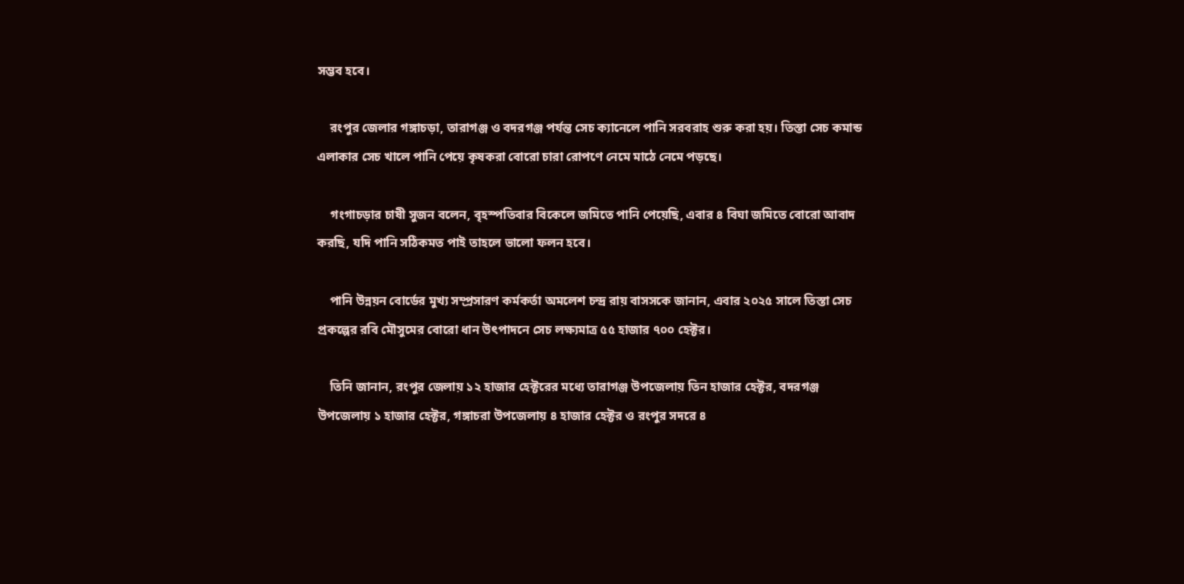সম্ভব হবে।

    রংপুর জেলার গঙ্গাচড়া, তারাগঞ্জ ও বদরগঞ্জ পর্যন্ত সেচ ক্যানেলে পানি সরবরাহ শুরু করা হয়। তিস্তা সেচ কমান্ড এলাকার সেচ খালে পানি পেয়ে কৃষকরা বোরো চারা রোপণে নেমে মাঠে নেমে পড়ছে।

    গংগাচড়ার চাষী সুজন বলেন, বৃহস্পতিবার বিকেলে জমিতে পানি পেয়েছি, এবার ৪ বিঘা জমিতে বোরো আবাদ করছি, যদি পানি সঠিকমত পাই তাহলে ভালো ফলন হবে।

    পানি উন্নয়ন বোর্ডের মুখ্য সম্প্রসারণ কর্মকর্তা অমলেশ চন্দ্র রায় বাসসকে জানান, এবার ২০২৫ সালে তিস্তা সেচ প্রকল্পের রবি মৌসুমের বোরো ধান উৎপাদনে সেচ লক্ষ্যমাত্র ৫৫ হাজার ৭০০ হেক্টর।

    তিনি জানান, রংপুর জেলায় ১২ হাজার হেক্টরের মধ্যে তারাগঞ্জ উপজেলায় তিন হাজার হেক্টর, বদরগঞ্জ উপজেলায় ১ হাজার হেক্টর, গঙ্গাচরা উপজেলায় ৪ হাজার হেক্টর ও রংপুর সদরে ৪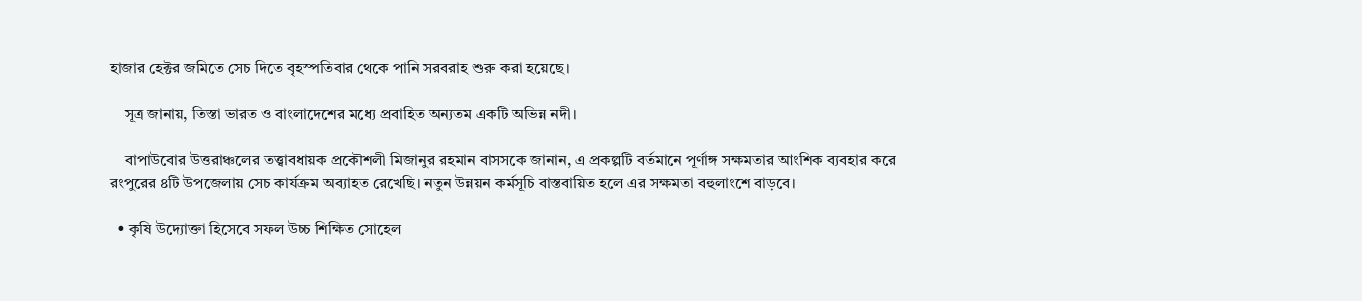হাজার হেক্টর জমিতে সেচ দিতে বৃহস্পতিবার থেকে পানি সরবরাহ শুরু করা হয়েছে।

    সূত্র জানায়, তিস্তা ভারত ও বাংলাদেশের মধ্যে প্রবাহিত অন্যতম একটি অভিন্ন নদী।

    বাপাউবোর উত্তরাঞ্চলের তত্ত্বাবধায়ক প্রকৌশলী মিজানুর রহমান বাসসকে জানান, এ প্রকল্পটি বর্তমানে পূর্ণাঙ্গ সক্ষমতার আংশিক ব্যবহার করে রংপুরের ৪টি উপজেলায় সেচ কার্যক্রম অব্যাহত রেখেছি। নতুন উন্নয়ন কর্মসূচি বাস্তবায়িত হলে এর সক্ষমতা বহুলাংশে বাড়বে।

  • কৃষি উদ্যোক্তা হিসেবে সফল উচ্চ শিক্ষিত সোহেল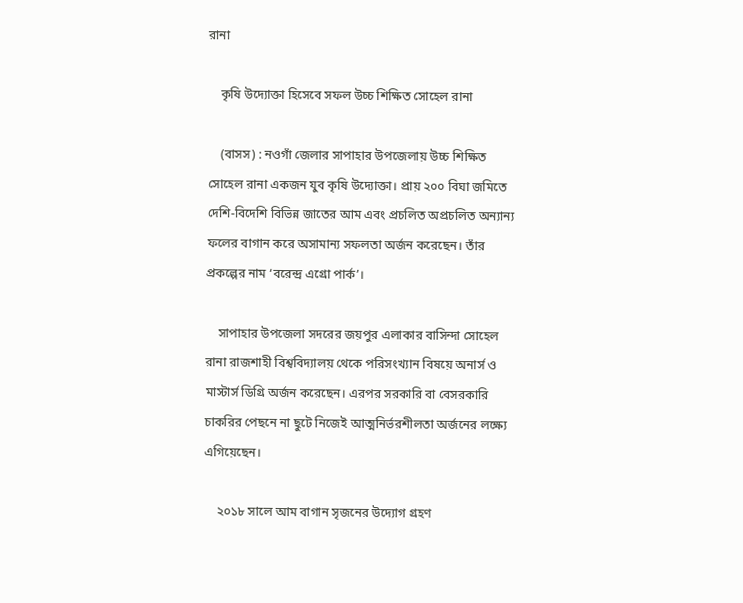রানা

    কৃষি উদ্যোক্তা হিসেবে সফল উচ্চ শিক্ষিত সোহেল রানা

    (বাসস) : নওগাঁ জেলার সাপাহার উপজেলায় উচ্চ শিক্ষিত সোহেল রানা একজন যুব কৃষি উদ্যোক্তা। প্রায় ২০০ বিঘা জমিতে দেশি-বিদেশি বিভিন্ন জাতের আম এবং প্রচলিত অপ্রচলিত অন্যান্য ফলের বাগান করে অসামান্য সফলতা অর্জন করেছেন। তাঁর প্রকল্পের নাম ‘বরেন্দ্র এগ্রো পার্ক’।

    সাপাহার উপজেলা সদরের জয়পুর এলাকার বাসিন্দা সোহেল রানা রাজশাহী বিশ্ববিদ্যালয় থেকে পরিসংখ্যান বিষয়ে অনার্স ও মাস্টার্স ডিগ্রি অর্জন করেছেন। এরপর সরকারি বা বেসরকারি চাকরির পেছনে না ছুটে নিজেই আত্মনির্ভরশীলতা অর্জনের লক্ষ্যে এগিয়েছেন।

    ২০১৮ সালে আম বাগান সৃজনের উদ্যোগ গ্রহণ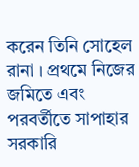করেন তিনি সোহেল রানা । প্রথমে নিজের জমিতে এবং পরবর্তীতে সাপাহার সরকারি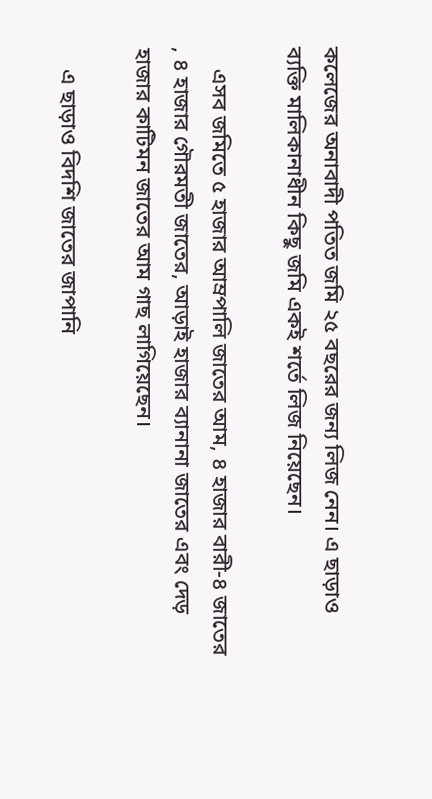কলেজের অনাবাদী পতিত জমি ২৫ বছরের জন্য লিজ নেন। এ ছাড়াও ব্যক্তি মালিকানাধীন কিছু জমি একই শর্তে লিজ নিয়েছেন।

    এসব জমিতে ৫ হাজার আম্রপালি জাতের আম, ৪ হাজার বারী-৪ জাতের , ৪ হাজার গৌরমতী জাতের, আড়াই হাজার ব্যানানা জাতের এবং দেড় হাজার কাটিমন জাতের আম গাছ লাগিয়েছেন।

    এ ছাড়াও বিদশি জাতের জাপানি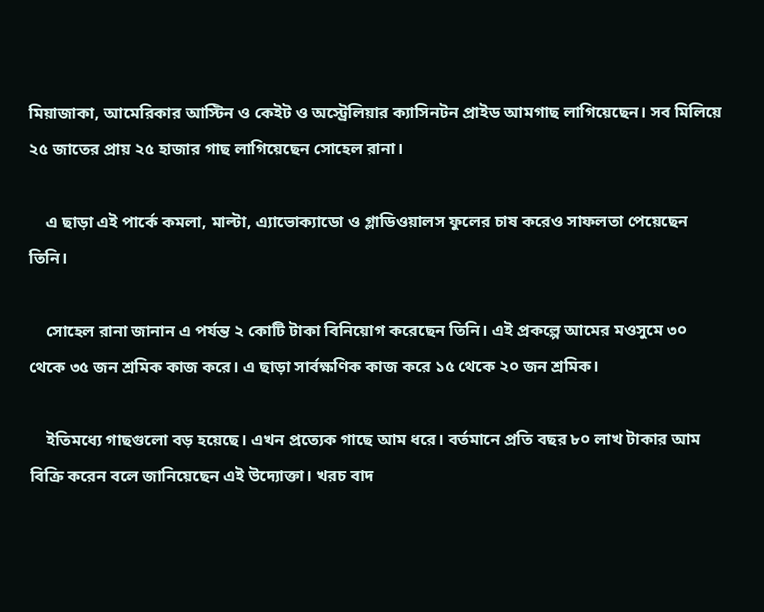মিয়াজাকা, আমেরিকার আস্টিন ও কেইট ও অস্ট্রেলিয়ার ক্যাসিনটন প্রাইড আমগাছ লাগিয়েছেন। সব মিলিয়ে ২৫ জাতের প্রায় ২৫ হাজার গাছ লাগিয়েছেন সোহেল রানা।

    এ ছাড়া এই পার্কে কমলা, মাল্টা, এ্যাভোক্যাডো ও গ্লাডিওয়ালস ফুলের চাষ করেও সাফলতা পেয়েছেন তিনি।

    সোহেল রানা জানান এ পর্যন্ত ২ কোটি টাকা বিনিয়োগ করেছেন তিনি। এই প্রকল্পে আমের মওসুমে ৩০ থেকে ৩৫ জন শ্রমিক কাজ করে। এ ছাড়া সার্বক্ষণিক কাজ করে ১৫ থেকে ২০ জন শ্রমিক।

    ইতিমধ্যে গাছগুলো বড় হয়েছে। এখন প্রত্যেক গাছে আম ধরে। বর্তমানে প্রতি বছর ৮০ লাখ টাকার আম বিক্রি করেন বলে জানিয়েছেন এই উদ্যোক্তা। খরচ বাদ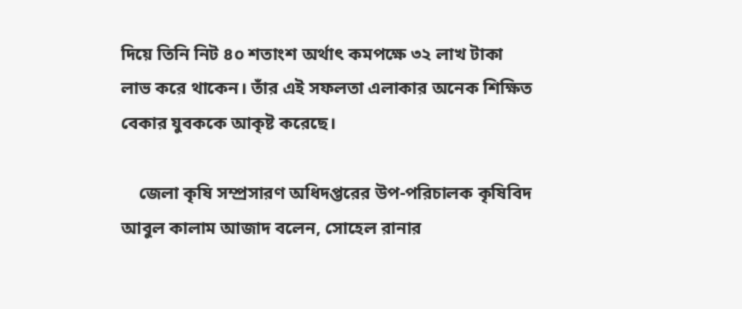দিয়ে তিনি নিট ৪০ শতাংশ অর্থাৎ কমপক্ষে ৩২ লাখ টাকা লাভ করে থাকেন। তাঁর এই সফলতা এলাকার অনেক শিক্ষিত বেকার যুবককে আকৃষ্ট করেছে।

    জেলা কৃষি সম্প্রসারণ অধিদপ্তরের উপ-পরিচালক কৃষিবিদ আবুল কালাম আজাদ বলেন, সোহেল রানার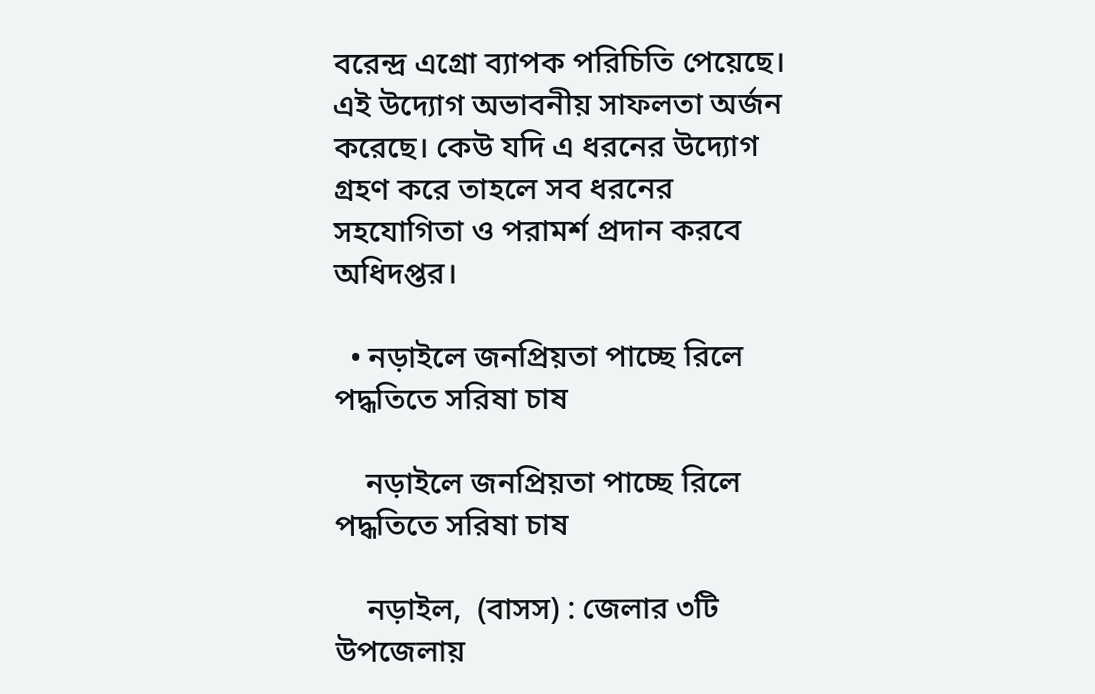বরেন্দ্র এগ্রো ব্যাপক পরিচিতি পেয়েছে। এই উদ্যোগ অভাবনীয় সাফলতা অর্জন করেছে। কেউ যদি এ ধরনের উদ্যোগ গ্রহণ করে তাহলে সব ধরনের সহযোগিতা ও পরামর্শ প্রদান করবে অধিদপ্তর।

  • নড়াইলে জনপ্রিয়তা পাচ্ছে রিলে পদ্ধতিতে সরিষা চাষ

    নড়াইলে জনপ্রিয়তা পাচ্ছে রিলে পদ্ধতিতে সরিষা চাষ

    নড়াইল,  (বাসস) : জেলার ৩টি উপজেলায়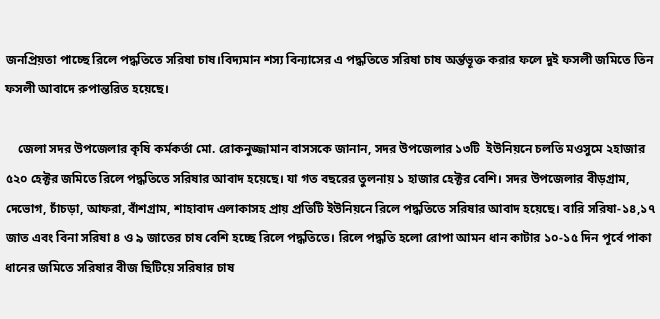জনপ্রিয়তা পাচ্ছে রিলে পদ্ধতিতে সরিষা চাষ।বিদ্যমান শস্য বিন্যাসের এ পদ্ধতিতে সরিষা চাষ অর্ন্তভূক্ত করার ফলে দুই ফসলী জমিতে তিন ফসলী আবাদে রুপান্তরিত হয়েছে।

    জেলা সদর উপজেলার কৃষি কর্মকর্তা মো. রোকনুজ্জামান বাসসকে জানান, সদর উপজেলার ১৩টি  ইউনিয়নে চলতি মওসুমে ২হাজার ৫২০ হেক্টর জমিতে রিলে পদ্ধতিতে সরিষার আবাদ হয়েছে। যা গত বছরের তুলনায় ১ হাজার হেক্টর বেশি। সদর উপজেলার বীড়গ্রাম, দেভোগ, চাঁচড়া, আফরা, বাঁশগ্রাম, শাহাবাদ এলাকাসহ প্রায় প্রতিটি ইউনিয়নে রিলে পদ্ধতিতে সরিষার আবাদ হয়েছে। বারি সরিষা-১৪,১৭ জাত এবং বিনা সরিষা ৪ ও ৯ জাতের চাষ বেশি হচ্ছে রিলে পদ্ধতিতে। রিলে পদ্ধতি হলো রোপা আমন ধান কাটার ১০-১৫ দিন পূর্বে পাকা  ধানের জমিতে সরিষার বীজ ছিটিয়ে সরিষার চাষ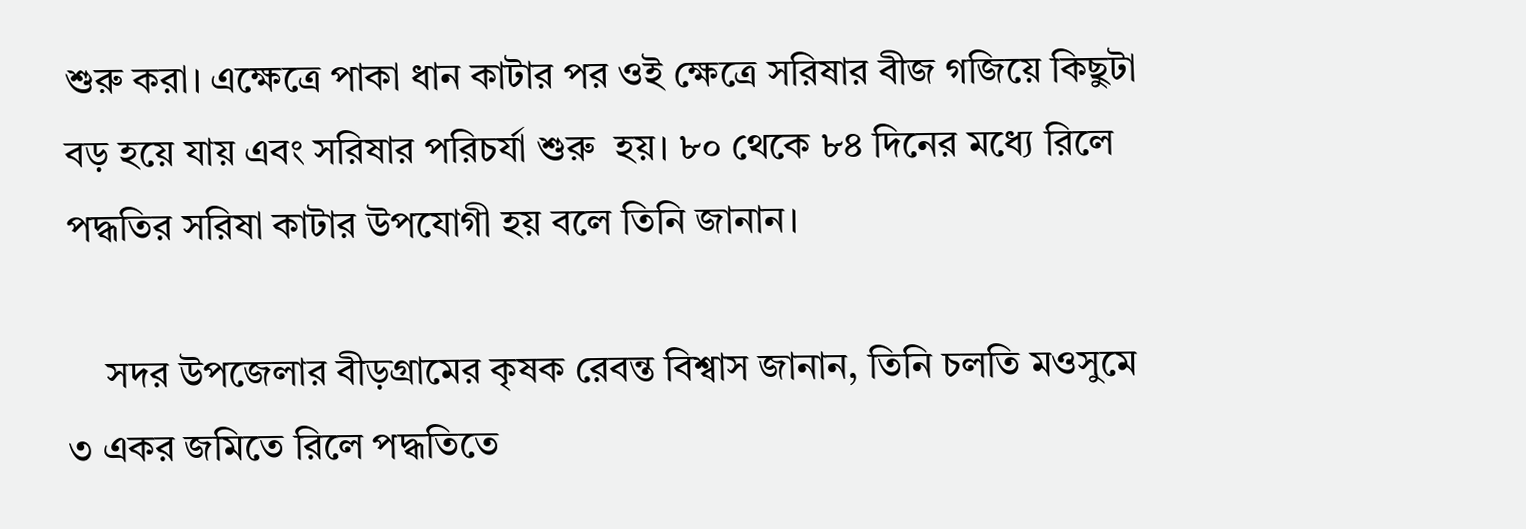শুরু করা। এক্ষেত্রে পাকা ধান কাটার পর ওই ক্ষেত্রে সরিষার বীজ গজিয়ে কিছুটা বড় হয়ে যায় এবং সরিষার পরিচর্যা শুরু  হয়। ৮০ থেকে ৮৪ দিনের মধ্যে রিলে পদ্ধতির সরিষা কাটার উপযোগী হয় বলে তিনি জানান।

    সদর উপজেলার বীড়গ্রামের কৃষক রেবন্ত বিশ্বাস জানান, তিনি চলতি মওসুমে ৩ একর জমিতে রিলে পদ্ধতিতে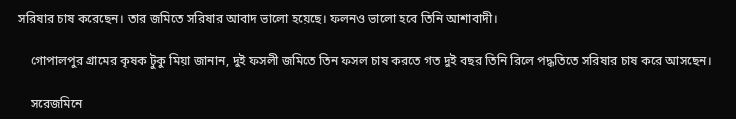সরিষার চাষ করেছেন। তার জমিতে সরিষার আবাদ ভালো হয়েছে। ফলনও ভালো হবে তিনি আশাবাদী।

    গোপালপুর গ্রামের কৃষক টুকু মিয়া জানান, দুই ফসলী জমিতে তিন ফসল চাষ করতে গত দুই বছর তিনি রিলে পদ্ধতিতে সরিষার চাষ করে আসছেন।

    সরেজমিনে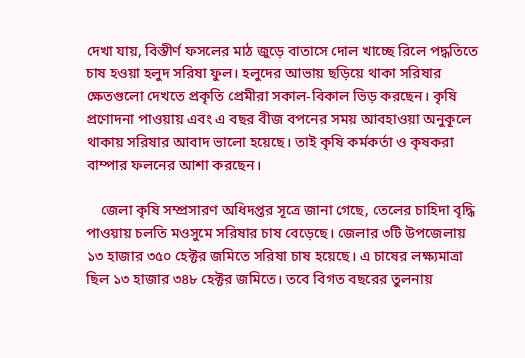দেখা যায়, বিস্তীর্ণ ফসলের মাঠ জুড়ে বাতাসে দোল খাচ্ছে রিলে পদ্ধতিতে চাষ হওয়া হলুদ সরিষা ফুল। হলুদের আভায় ছড়িয়ে থাকা সরিষার ক্ষেতগুলো দেখতে প্রকৃতি প্রেমীরা সকাল-বিকাল ভিড় করছেন। কৃষি প্রণোদনা পাওয়ায় এবং এ বছর বীজ বপনের সময় আবহাওয়া অনুকূলে থাকায় সরিষার আবাদ ভালো হয়েছে। তাই কৃষি কর্মকর্তা ও কৃষকরা বাম্পার ফলনের আশা করছেন।

    জেলা কৃষি সম্প্রসারণ অধিদপ্তর সূত্রে জানা গেছে, তেলের চাহিদা বৃদ্ধি পাওয়ায় চলতি মওসুমে সরিষার চাষ বেড়েছে। জেলার ৩টি উপজেলায় ১৩ হাজার ৩৫০ হেক্টর জমিতে সরিষা চাষ হয়েছে। এ চাষের লক্ষ্যমাত্রা ছিল ১৩ হাজার ৩৪৮ হেক্টর জমিতে। তবে বিগত বছরের তুলনায়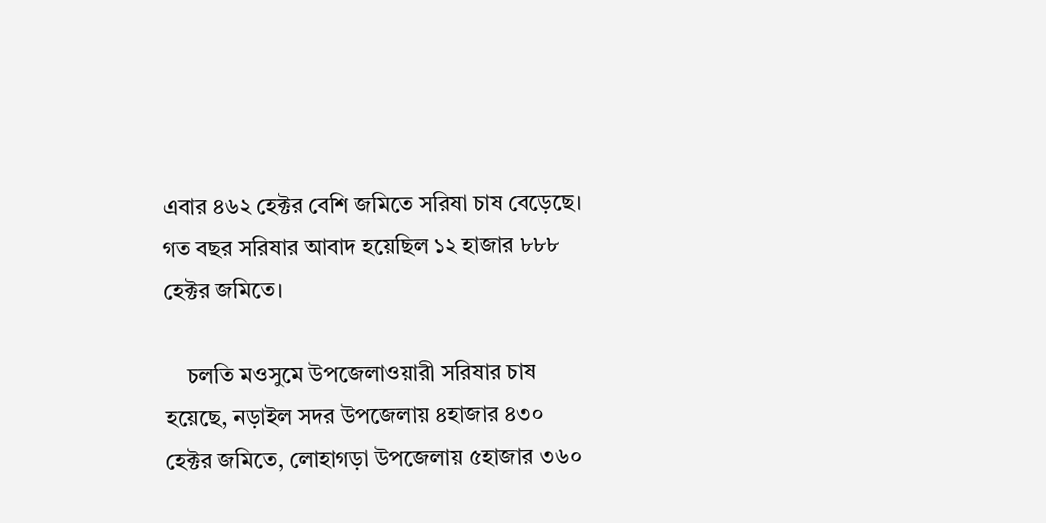এবার ৪৬২ হেক্টর বেশি জমিতে সরিষা চাষ বেড়েছে। গত বছর সরিষার আবাদ হয়েছিল ১২ হাজার ৮৮৮ হেক্টর জমিতে।

    চলতি মওসুমে উপজেলাওয়ারী সরিষার চাষ হয়েছে, নড়াইল সদর উপজেলায় ৪হাজার ৪৩০ হেক্টর জমিতে, লোহাগড়া উপজেলায় ৫হাজার ৩৬০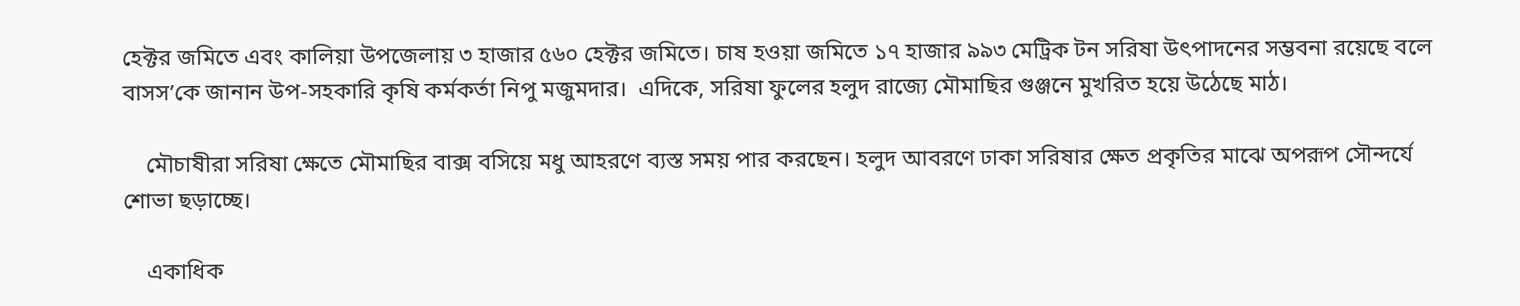হেক্টর জমিতে এবং কালিয়া উপজেলায় ৩ হাজার ৫৬০ হেক্টর জমিতে। চাষ হওয়া জমিতে ১৭ হাজার ৯৯৩ মেট্রিক টন সরিষা উৎপাদনের সম্ভবনা রয়েছে বলে বাসস’কে জানান উপ-সহকারি কৃষি কর্মকর্তা নিপু মজুমদার।  এদিকে, সরিষা ফুলের হলুদ রাজ্যে মৌমাছির গুঞ্জনে মুখরিত হয়ে উঠেছে মাঠ।

    মৌচাষীরা সরিষা ক্ষেতে মৌমাছির বাক্স বসিয়ে মধু আহরণে ব্যস্ত সময় পার করছেন। হলুদ আবরণে ঢাকা সরিষার ক্ষেত প্রকৃতির মাঝে অপরূপ সৌন্দর্যে শোভা ছড়াচ্ছে।

    একাধিক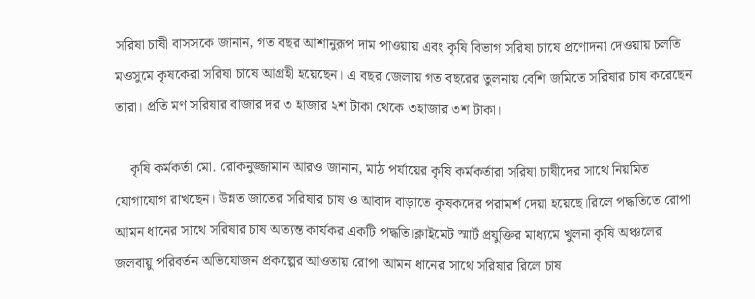সরিষা চাষী বাসসকে জানান, গত বছর আশানুরূপ দাম পাওয়ায় এবং কৃষি বিভাগ সরিষা চাষে প্রণোদনা দেওয়ায় চলতি মওসুমে কৃষকেরা সরিষা চাষে আগ্রহী হয়েছেন। এ বছর জেলায় গত বছরের তুলনায় বেশি জমিতে সরিষার চাষ করেছেন তারা। প্রতি মণ সরিষার বাজার দর ৩ হাজার ২শ টাকা থেকে ৩হাজার ৩শ টাকা।

    কৃষি কর্মকর্তা মো. রোকনুজ্জামান আরও জানান, মাঠ পর্যায়ের কৃষি কর্মকর্তারা সরিষা চাষীদের সাথে নিয়মিত যোগাযোগ রাখছেন। উন্নত জাতের সরিষার চাষ ও আবাদ বাড়াতে কৃষকদের পরামর্শ দেয়া হয়েছে।রিলে পদ্ধতিতে রোপা আমন ধানের সাথে সরিষার চাষ অত্যন্ত কার্যকর একটি পদ্ধতি।ক্লাইমেট স্মার্ট প্রযুক্তির মাধ্যমে খুলনা কৃষি অঞ্চলের জলবায়ু পরিবর্তন অভিযোজন প্রকল্পের আওতায় রোপা আমন ধানের সাথে সরিষার রিলে চাষ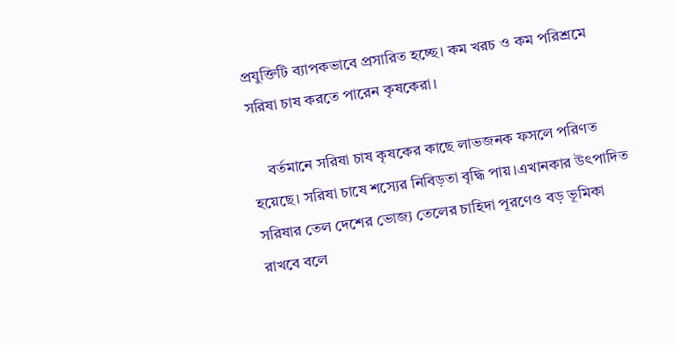প্রযুক্তিটি ব্যাপকভাবে প্রসারিত হচ্ছে। কম খরচ ও কম পরিশ্রমে সরিষা চাষ করতে পারেন কৃষকেরা।

    বর্তমানে সরিষা চাষ কৃষকের কাছে লাভজনক ফসলে পরিণত হয়েছে। সরিষা চাষে শস্যের নিবিড়তা বৃদ্ধি পায়।এখানকার উৎপাদিত সরিষার তেল দেশের ভোজ্য তেলের চাহিদা পূরণেও বড় ভূমিকা রাখবে বলে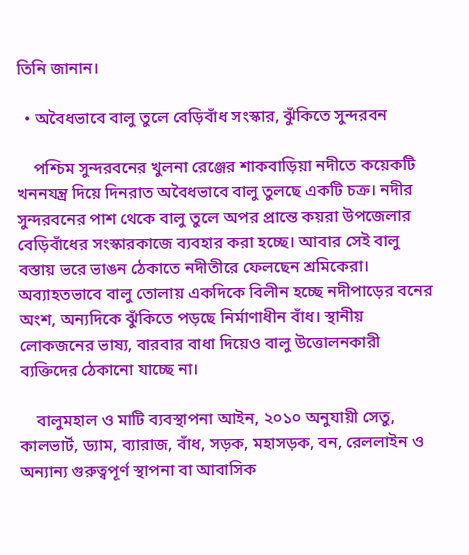তিনি জানান।

  • অবৈধভাবে বালু তুলে বেড়িবাঁধ সংস্কার, ঝুঁকিতে সুন্দরবন

    পশ্চিম সুন্দরবনের খুলনা রেঞ্জের শাকবাড়িয়া নদীতে কয়েকটি খননযন্ত্র দিয়ে দিনরাত অবৈধভাবে বালু তুলছে একটি চক্র। নদীর সুন্দরবনের পাশ থেকে বালু তুলে অপর প্রান্তে কয়রা উপজেলার বেড়িবাঁধের সংস্কারকাজে ব্যবহার করা হচ্ছে। আবার সেই বালু বস্তায় ভরে ভাঙন ঠেকাতে নদীতীরে ফেলছেন শ্রমিকেরা। অব্যাহতভাবে বালু তোলায় একদিকে বিলীন হচ্ছে নদীপাড়ের বনের অংশ, অন্যদিকে ঝুঁকিতে পড়ছে নির্মাণাধীন বাঁধ। স্থানীয় লোকজনের ভাষ্য, বারবার বাধা দিয়েও বালু উত্তোলনকারী ব্যক্তিদের ঠেকানো যাচ্ছে না।

    বালুমহাল ও মাটি ব্যবস্থাপনা আইন, ২০১০ অনুযায়ী সেতু, কালভার্ট, ড্যাম, ব্যারাজ, বাঁধ, সড়ক, মহাসড়ক, বন, রেললাইন ও অন্যান্য গুরুত্বপূর্ণ স্থাপনা বা আবাসিক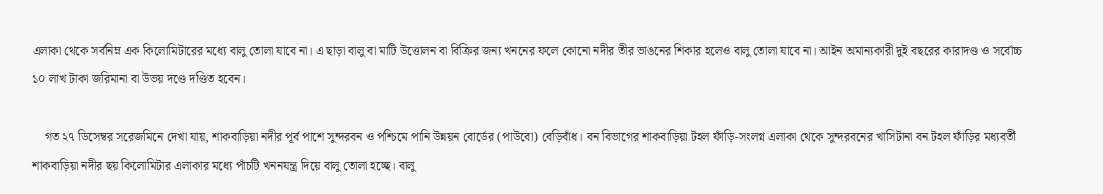এলাকা থেকে সর্বনিম্ন এক কিলোমিটারের মধ্যে বালু তোলা যাবে না। এ ছাড়া বালু বা মাটি উত্তোলন বা বিক্রির জন্য খননের ফলে কোনো নদীর তীর ভাঙনের শিকার হলেও বালু তোলা যাবে না। আইন অমান্যকারী দুই বছরের কারাদণ্ড ও সর্বোচ্চ ১০ লাখ টাকা জরিমানা বা উভয় দণ্ডে দণ্ডিত হবেন।

    গত ২৭ ডিসেম্বর সরেজমিনে দেখা যায়, শাকবাড়িয়া নদীর পূর্ব পাশে সুন্দরবন ও পশ্চিমে পানি উন্নয়ন বোর্ডের (পাউবো) বেড়িবাঁধ। বন বিভাগের শাকবাড়িয়া টহল ফাঁড়ি-সংলগ্ন এলাকা থেকে সুন্দরবনের খাসিটানা বন টহল ফাঁড়ির মধ্যবর্তী শাকবাড়িয়া নদীর ছয় কিলোমিটার এলাকার মধ্যে পাঁচটি খননযন্ত্র দিয়ে বালু তোলা হচ্ছে। বালু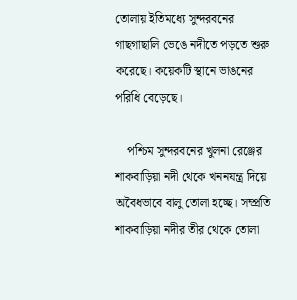তোলায় ইতিমধ্যে সুন্দরবনের গাছগাছালি ভেঙে নদীতে পড়তে শুরু করেছে। কয়েকটি স্থানে ভাঙনের পরিধি বেড়েছে।

    পশ্চিম সুন্দরবনের খুলনা রেঞ্জের শাকবাড়িয়া নদী থেকে খননযন্ত্র দিয়ে অবৈধভাবে বালু তোলা হচ্ছে। সম্প্রতি শাকবাড়িয়া নদীর তীর থেকে তোলা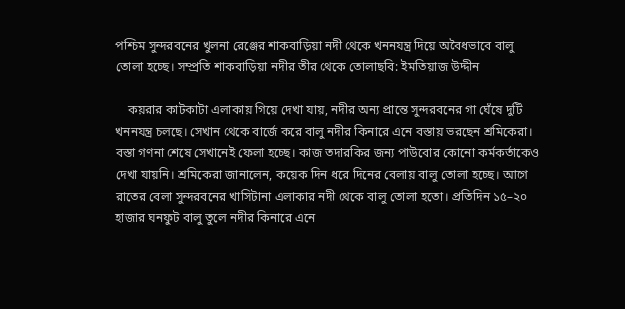পশ্চিম সুন্দরবনের খুলনা রেঞ্জের শাকবাড়িয়া নদী থেকে খননযন্ত্র দিয়ে অবৈধভাবে বালু তোলা হচ্ছে। সম্প্রতি শাকবাড়িয়া নদীর তীর থেকে তোলাছবি: ইমতিয়াজ উদ্দীন

    কয়রার কাটকাটা এলাকায় গিয়ে দেখা যায়, নদীর অন্য প্রান্তে সুন্দরবনের গা ঘেঁষে দুটি খননযন্ত্র চলছে। সেখান থেকে বার্জে করে বালু নদীর কিনারে এনে বস্তায় ভরছেন শ্রমিকেরা। বস্তা গণনা শেষে সেখানেই ফেলা হচ্ছে। কাজ তদারকির জন্য পাউবোর কোনো কর্মকর্তাকেও দেখা যায়নি। শ্রমিকেরা জানালেন, কয়েক দিন ধরে দিনের বেলায় বালু তোলা হচ্ছে। আগে রাতের বেলা সুন্দরবনের খাসিটানা এলাকার নদী থেকে বালু তোলা হতো। প্রতিদিন ১৫–২০ হাজার ঘনফুট বালু তুলে নদীর কিনারে এনে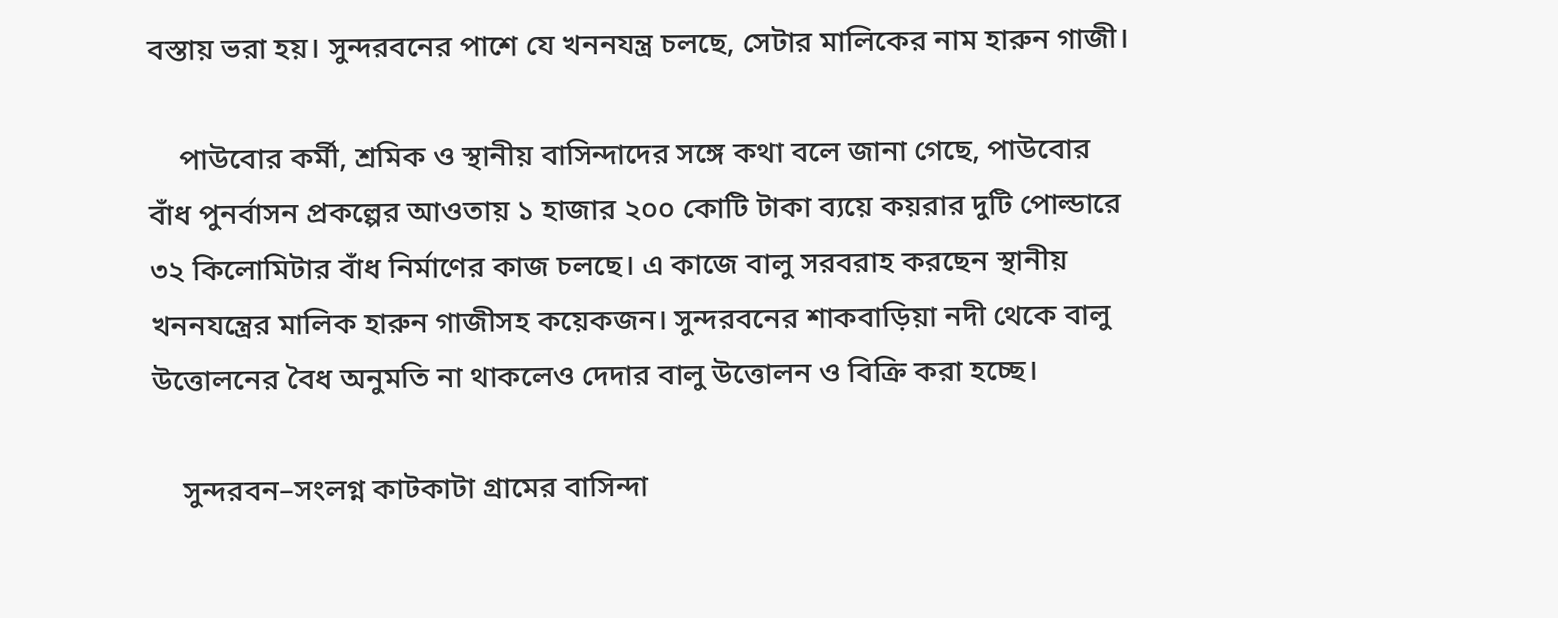বস্তায় ভরা হয়। সুন্দরবনের পাশে যে খননযন্ত্র চলছে, সেটার মালিকের নাম হারুন গাজী।

    পাউবোর কর্মী, শ্রমিক ও স্থানীয় বাসিন্দাদের সঙ্গে কথা বলে জানা গেছে, পাউবোর বাঁধ পুনর্বাসন প্রকল্পের আওতায় ১ হাজার ২০০ কোটি টাকা ব্যয়ে কয়রার দুটি পোল্ডারে ৩২ কিলোমিটার বাঁধ নির্মাণের কাজ চলছে। এ কাজে বালু সরবরাহ করছেন স্থানীয় খননযন্ত্রের মালিক হারুন গাজীসহ কয়েকজন। সুন্দরবনের শাকবাড়িয়া নদী থেকে বালু উত্তোলনের বৈধ অনুমতি না থাকলেও দেদার বালু উত্তোলন ও বিক্রি করা হচ্ছে।

    সুন্দরবন–সংলগ্ন কাটকাটা গ্রামের বাসিন্দা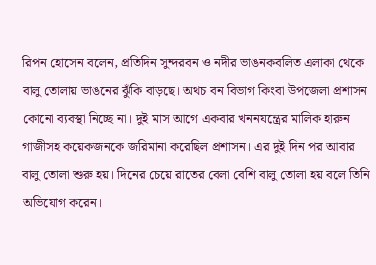রিপন হোসেন বলেন, প্রতিদিন সুন্দরবন ও নদীর ভাঙনকবলিত এলাকা থেকে বালু তোলায় ভাঙনের ঝুঁকি বাড়ছে। অথচ বন বিভাগ কিংবা উপজেলা প্রশাসন কোনো ব্যবস্থা নিচ্ছে না। দুই মাস আগে একবার খননযন্ত্রের মালিক হারুন গাজীসহ কয়েকজনকে জরিমানা করেছিল প্রশাসন। এর দুই দিন পর আবার বালু তোলা শুরু হয়। দিনের চেয়ে রাতের বেলা বেশি বালু তোলা হয় বলে তিনি অভিযোগ করেন।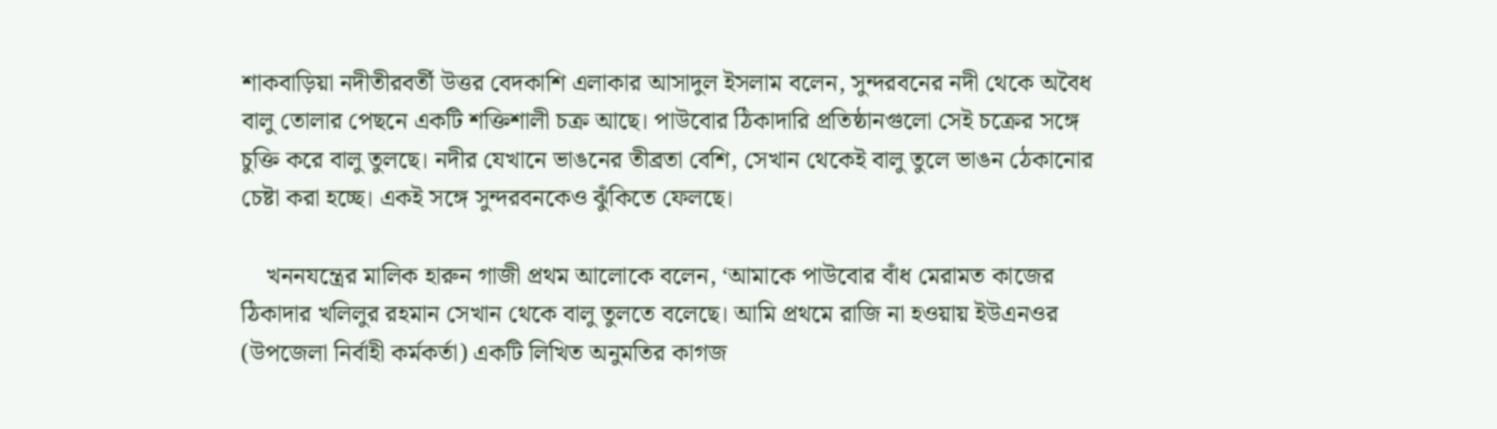শাকবাড়িয়া নদীতীরবর্তী উত্তর বেদকাশি এলাকার আসাদুল ইসলাম বলেন, সুন্দরবনের নদী থেকে অবৈধ বালু তোলার পেছনে একটি শক্তিশালী চক্র আছে। পাউবোর ঠিকাদারি প্রতিষ্ঠানগুলো সেই চক্রের সঙ্গে চুক্তি করে বালু তুলছে। নদীর যেখানে ভাঙনের তীব্রতা বেশি, সেখান থেকেই বালু তুলে ভাঙন ঠেকানোর চেষ্টা করা হচ্ছে। একই সঙ্গে সুন্দরবনকেও ঝুঁকিতে ফেলছে।

    খননযন্ত্রের মালিক হারুন গাজী প্রথম আলোকে বলেন, ‘আমাকে পাউবোর বাঁধ মেরামত কাজের ঠিকাদার খলিলুর রহমান সেখান থেকে বালু তুলতে বলেছে। আমি প্রথমে রাজি না হওয়ায় ইউএনওর (উপজেলা নির্বাহী কর্মকর্তা) একটি লিখিত অনুমতির কাগজ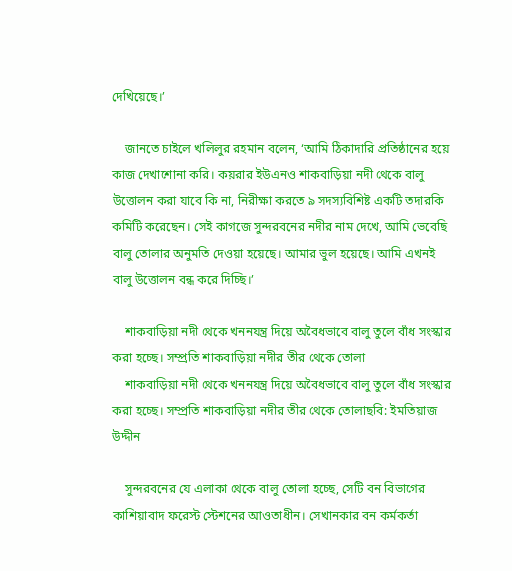দেখিয়েছে।’

    জানতে চাইলে খলিলুর রহমান বলেন, ‘আমি ঠিকাদারি প্রতিষ্ঠানের হয়ে কাজ দেখাশোনা করি। কয়রার ইউএনও শাকবাড়িয়া নদী থেকে বালু উত্তোলন করা যাবে কি না, নিরীক্ষা করতে ৯ সদস্যবিশিষ্ট একটি তদারকি কমিটি করেছেন। সেই কাগজে সুন্দরবনের নদীর নাম দেখে, আমি ভেবেছি বালু তোলার অনুমতি দেওয়া হয়েছে। আমার ভুল হয়েছে। আমি এখনই বালু উত্তোলন বন্ধ করে দিচ্ছি।’

    শাকবাড়িয়া নদী থেকে খননযন্ত্র দিয়ে অবৈধভাবে বালু তুলে বাঁধ সংস্কার করা হচ্ছে। সম্প্রতি শাকবাড়িয়া নদীর তীর থেকে তোলা
    শাকবাড়িয়া নদী থেকে খননযন্ত্র দিয়ে অবৈধভাবে বালু তুলে বাঁধ সংস্কার করা হচ্ছে। সম্প্রতি শাকবাড়িয়া নদীর তীর থেকে তোলাছবি: ইমতিয়াজ উদ্দীন

    সুন্দরবনের যে এলাকা থেকে বালু তোলা হচ্ছে, সেটি বন বিভাগের কাশিয়াবাদ ফরেস্ট স্টেশনের আওতাধীন। সেখানকার বন কর্মকর্তা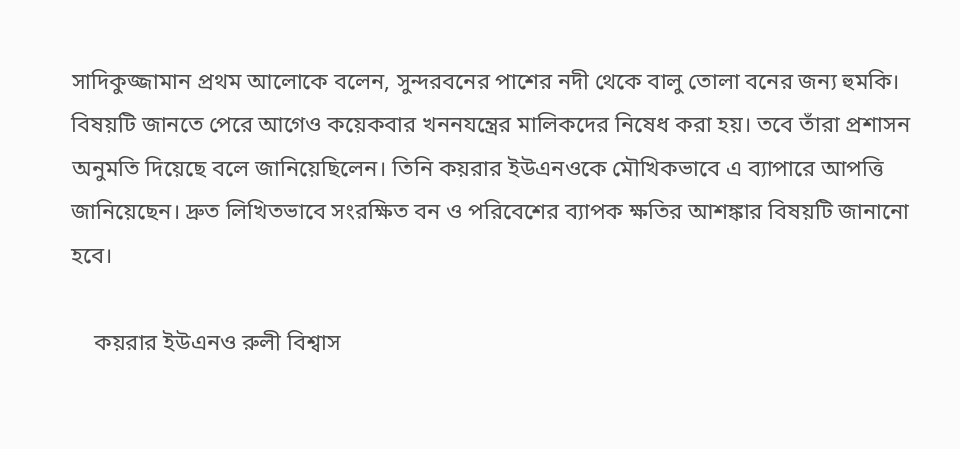সাদিকুজ্জামান প্রথম আলোকে বলেন, সুন্দরবনের পাশের নদী থেকে বালু তোলা বনের জন্য হুমকি। বিষয়টি জানতে পেরে আগেও কয়েকবার খননযন্ত্রের মালিকদের নিষেধ করা হয়। তবে তাঁরা প্রশাসন অনুমতি দিয়েছে বলে জানিয়েছিলেন। তিনি কয়রার ইউএনওকে মৌখিকভাবে এ ব্যাপারে আপত্তি জানিয়েছেন। দ্রুত লিখিতভাবে সংরক্ষিত বন ও পরিবেশের ব্যাপক ক্ষতির আশঙ্কার বিষয়টি জানানো হবে।

    কয়রার ইউএনও রুলী বিশ্বাস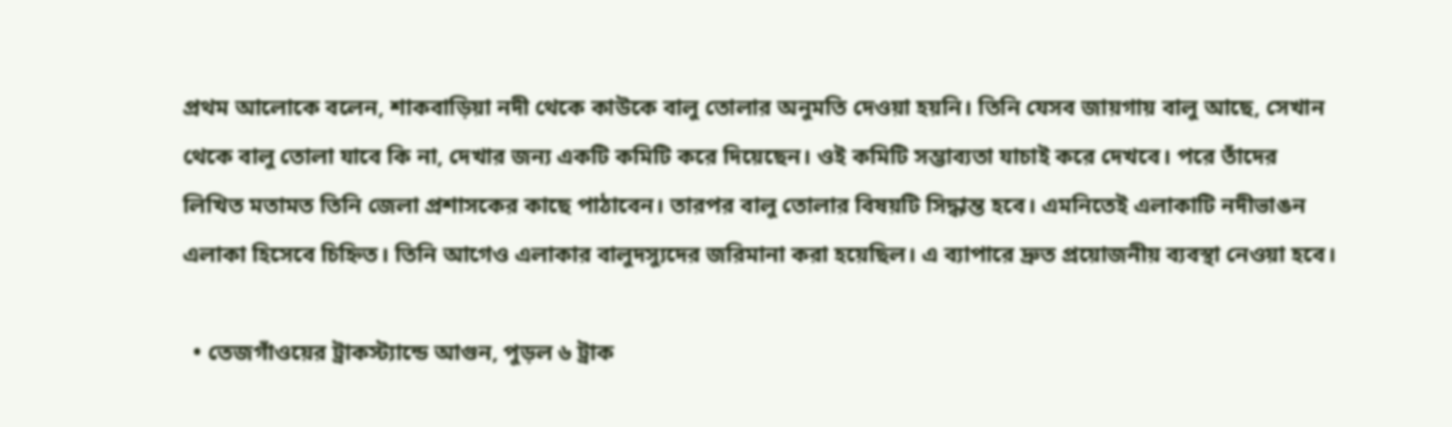প্রথম আলোকে বলেন, শাকবাড়িয়া নদী থেকে কাউকে বালু তোলার অনুমতি দেওয়া হয়নি। তিনি যেসব জায়গায় বালু আছে, সেখান থেকে বালু তোলা যাবে কি না, দেখার জন্য একটি কমিটি করে দিয়েছেন। ওই কমিটি সম্ভাব্যতা যাচাই করে দেখবে। পরে তাঁদের লিখিত মতামত তিনি জেলা প্রশাসকের কাছে পাঠাবেন। তারপর বালু তোলার বিষয়টি সিদ্ধান্ত হবে। এমনিতেই এলাকাটি নদীভাঙন এলাকা হিসেবে চিহ্নিত। তিনি আগেও এলাকার বালুদস্যুদের জরিমানা করা হয়েছিল। এ ব্যাপারে দ্রুত প্রয়োজনীয় ব্যবস্থা নেওয়া হবে।

  • তেজগাঁওয়ের ট্রাকস্ট্যান্ডে আগুন, পুড়ল ৬ ট্রাক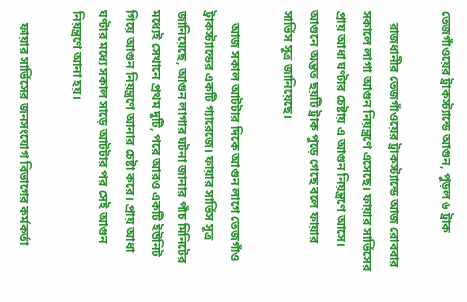তেজগাঁওয়ের ট্রাকস্ট্যান্ডে আগুন, পুড়ল ৬ ট্রাক

    রাজধানীর তেজগাঁওয়ের ট্রাকস্ট্যান্ডে আজ রোববার সকালে লাগা আগুন নিয়ন্ত্রণে এসেছে। ফায়ার সার্ভিসের প্রায় আধা ঘণ্টার চেষ্টায় এ আগুন নিয়ন্ত্রণে আসে। আগুনে অন্তত ছয়টি ট্রাক পুড়ে গেছে বলে ফায়ার সার্ভিস সূত্র জানিয়েছে।

    আজ সকাল আটটার দিকে আগুন লাগে তেজগাঁও ট্রাকস্ট্যান্ডের একটি গ্যারেজে। ফায়ার সার্ভিস সূত্র জানিয়েছে, আগুন লাগার ঘটনা জানার পাঁচ মিনিটের মধ্যেই সেখানে প্রথম দুটি, পরে আরও একটি ইউনিট গিয়ে আগুন নিয়ন্ত্রণে আনার চেষ্টা করে। প্রায় আধা ঘণ্টার মধ্যে সকাল সাড়ে আটটার পর সেই আগুন নিয়ন্ত্রণে আনা হয়।

    ফায়ার সার্ভিসের জনসংযোগ বিভাগের কর্মকর্তা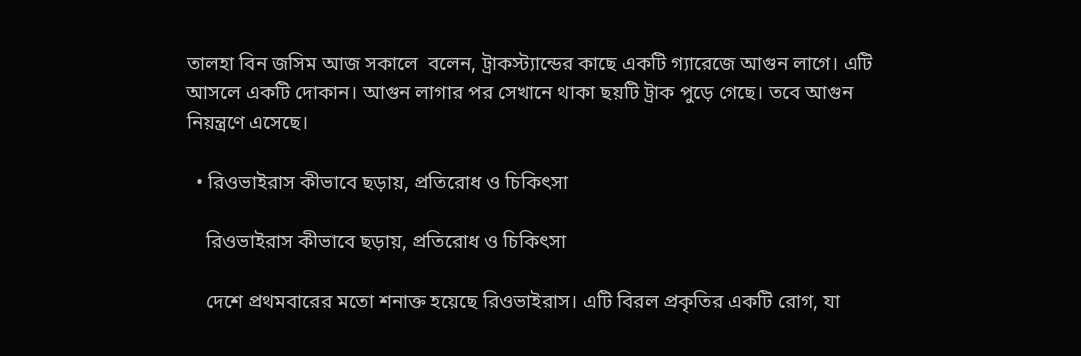তালহা বিন জসিম আজ সকালে  বলেন, ট্রাকস্ট্যান্ডের কাছে একটি গ্যারেজে আগুন লাগে। এটি আসলে একটি দোকান। আগুন লাগার পর সেখানে থাকা ছয়টি ট্রাক পুড়ে গেছে। তবে আগুন নিয়ন্ত্রণে এসেছে।

  • রিওভাইরাস কীভাবে ছড়ায়, প্রতিরোধ ও চিকিৎসা

    রিওভাইরাস কীভাবে ছড়ায়, প্রতিরোধ ও চিকিৎসা

    দেশে প্রথমবারের মতো শনাক্ত হয়েছে রিওভাইরাস। এটি বিরল প্রকৃতির একটি রোগ, যা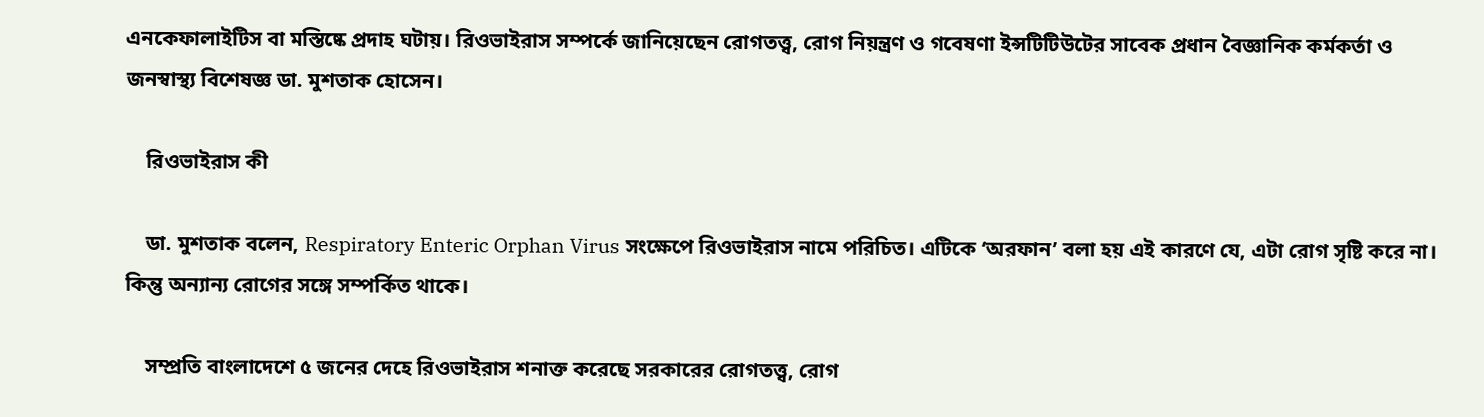এনকেফালাইটিস বা মস্তিষ্কে প্রদাহ ঘটায়। রিওভাইরাস সম্পর্কে জানিয়েছেন রোগতত্ত্ব, রোগ নিয়ন্ত্রণ ও গবেষণা ইন্সটিটিউটের সাবেক প্রধান বৈজ্ঞানিক কর্মকর্তা ও জনস্বাস্থ্য বিশেষজ্ঞ ডা. মুশতাক হোসেন।

    রিওভাইরাস কী

    ডা. মুশতাক বলেন, Respiratory Enteric Orphan Virus সংক্ষেপে রিওভাইরাস নামে পরিচিত। এটিকে ‘অরফান’ বলা হয় এই কারণে যে, এটা রোগ সৃষ্টি করে না। কিন্তু অন্যান্য রোগের সঙ্গে সম্পর্কিত থাকে।

    সম্প্রতি বাংলাদেশে ৫ জনের দেহে রিওভাইরাস শনাক্ত করেছে সরকারের রোগতত্ত্ব, রোগ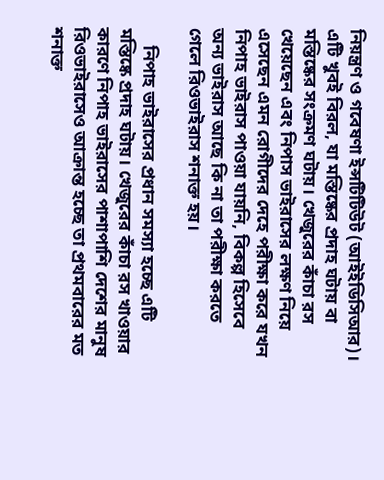নিয়ন্ত্রণ ও গবেষণা ইন্সটিটিউট (আইইডিসিআর)। এটি খুবই বিরল, যা মস্তিষ্কের প্রদাহ ঘটায় বা মস্তিষ্কের সংক্রমণ ঘটায়। খেজুরের কাঁচা রস খেয়েছেন এবং নিপাস ভাইরাসের লক্ষণ নিয়ে এসেছেন এমন রোগীদের দেহে পরীক্ষা করে যখন নিপাহ ভাইরাস পাওয়া যায়নি, বিকল্প হিসেবে অন্য ভাইরাস আছে কি না তা পরীক্ষা করতে গেলে রিওভাইরাস শনাক্ত হয়।

    নিপাহ ভাইরাসের প্রধান সমস্যা হচ্ছে এটি মস্তিষ্কে প্রদাহ ঘটায়। খেজুরের কাঁচা রস খাওয়ার কারণে নিপাহ ভাইরাসের পাশাপাশি দেশের মানুষ রিওভাইরাসেও আক্রান্ত হচ্ছে তা প্রথমবারের মত শনাক্ত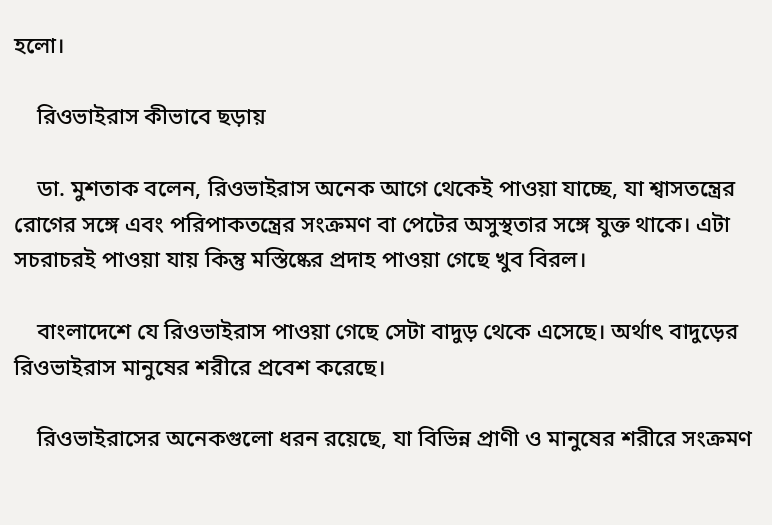হলো।

    রিওভাইরাস কীভাবে ছড়ায়

    ডা. মুশতাক বলেন, রিওভাইরাস অনেক আগে থেকেই পাওয়া যাচ্ছে, যা শ্বাসতন্ত্রের রোগের সঙ্গে এবং পরিপাকতন্ত্রের সংক্রমণ বা পেটের অসুস্থতার সঙ্গে যুক্ত থাকে। এটা সচরাচরই পাওয়া যায় কিন্তু মস্তিষ্কের প্রদাহ পাওয়া গেছে খুব বিরল।

    বাংলাদেশে যে রিওভাইরাস পাওয়া গেছে সেটা বাদুড় থেকে এসেছে। অর্থাৎ বাদুড়ের রিওভাইরাস মানুষের শরীরে প্রবেশ করেছে।

    রিওভাইরাসের অনেকগুলো ধরন রয়েছে, যা বিভিন্ন প্রাণী ও মানুষের শরীরে সংক্রমণ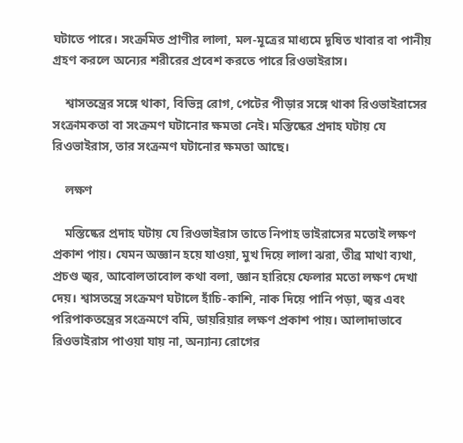ঘটাতে পারে। সংক্রমিত প্রাণীর লালা, মল-মূত্রের মাধ্যমে দূষিত খাবার বা পানীয় গ্রহণ করলে অন্যের শরীরের প্রবেশ করতে পারে রিওভাইরাস।

    শ্বাসতন্ত্রের সঙ্গে থাকা, বিভিন্ন রোগ, পেটের পীড়ার সঙ্গে থাকা রিওভাইরাসের সংক্রামকতা বা সংক্রমণ ঘটানোর ক্ষমতা নেই। মস্তিষ্কের প্রদাহ ঘটায় যে রিওভাইরাস, তার সংক্রমণ ঘটানোর ক্ষমতা আছে।

    লক্ষণ

    মস্তিষ্কের প্রদাহ ঘটায় যে রিওভাইরাস তাতে নিপাহ ভাইরাসের মতোই লক্ষণ প্রকাশ পায়। যেমন অজ্ঞান হয়ে যাওয়া, মুখ দিয়ে লালা ঝরা, তীব্র মাথা ব্যথা, প্রচণ্ড জ্বর, আবোলতাবোল কথা বলা, জ্ঞান হারিয়ে ফেলার মতো লক্ষণ দেখা দেয়। শ্বাসতন্ত্রে সংক্রমণ ঘটালে হাঁচি-কাশি, নাক দিয়ে পানি পড়া, জ্বর এবং পরিপাকতন্ত্রের সংক্রমণে বমি, ডায়রিয়ার লক্ষণ প্রকাশ পায়। আলাদাভাবে রিওভাইরাস পাওয়া যায় না, অন্যান্য রোগের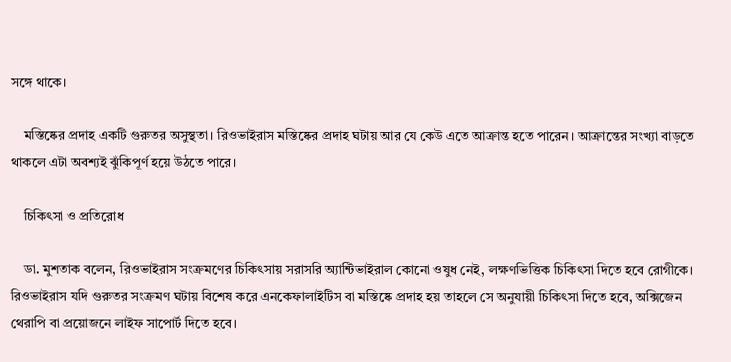সঙ্গে থাকে।

    মস্তিষ্কের প্রদাহ একটি গুরুতর অসুস্থতা। রিওভাইরাস মস্তিষ্কের প্রদাহ ঘটায় আর যে কেউ এতে আক্রান্ত হতে পারেন। আক্রান্তের সংখ্যা বাড়তে থাকলে এটা অবশ্যই ঝুঁকিপূর্ণ হয়ে উঠতে পারে।

    চিকিৎসা ও প্রতিরোধ

    ডা. মুশতাক বলেন, রিওভাইরাস সংক্রমণের চিকিৎসায় সরাসরি অ্যান্টিভাইরাল কোনো ওষুধ নেই, লক্ষণভিত্তিক চিকিৎসা দিতে হবে রোগীকে। রিওভাইরাস যদি গুরুতর সংক্রমণ ঘটায় বিশেষ করে এনকেফালাইটিস বা মস্তিষ্কে প্রদাহ হয় তাহলে সে অনুযায়ী চিকিৎসা দিতে হবে, অক্সিজেন থেরাপি বা প্রয়োজনে লাইফ সাপোর্ট দিতে হবে।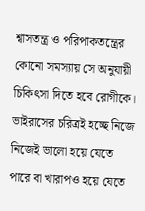শ্বাসতন্ত্র ও পরিপাকতন্ত্রের কোনো সমস্যায় সে অনুযায়ী চিকিৎসা দিতে হবে রোগীকে। ভাইরাসের চরিত্রই হচ্ছে নিজে নিজেই ভালো হয়ে যেতে পারে বা খারাপও হয়ে যেতে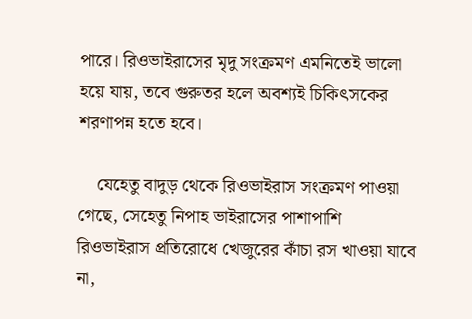পারে। রিওভাইরাসের মৃদু সংক্রমণ এমনিতেই ভালো হয়ে যায়, তবে গুরুতর হলে অবশ্যই চিকিৎসকের শরণাপন্ন হতে হবে।

    যেহেতু বাদুড় থেকে রিওভাইরাস সংক্রমণ পাওয়া গেছে, সেহেতু নিপাহ ভাইরাসের পাশাপাশি রিওভাইরাস প্রতিরোধে খেজুরের কাঁচা রস খাওয়া যাবে না,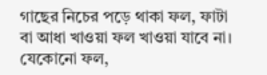গাছের নিচের পড়ে থাকা ফল, ফাটা বা আধা খাওয়া ফল খাওয়া যাবে না। যেকোনো ফল,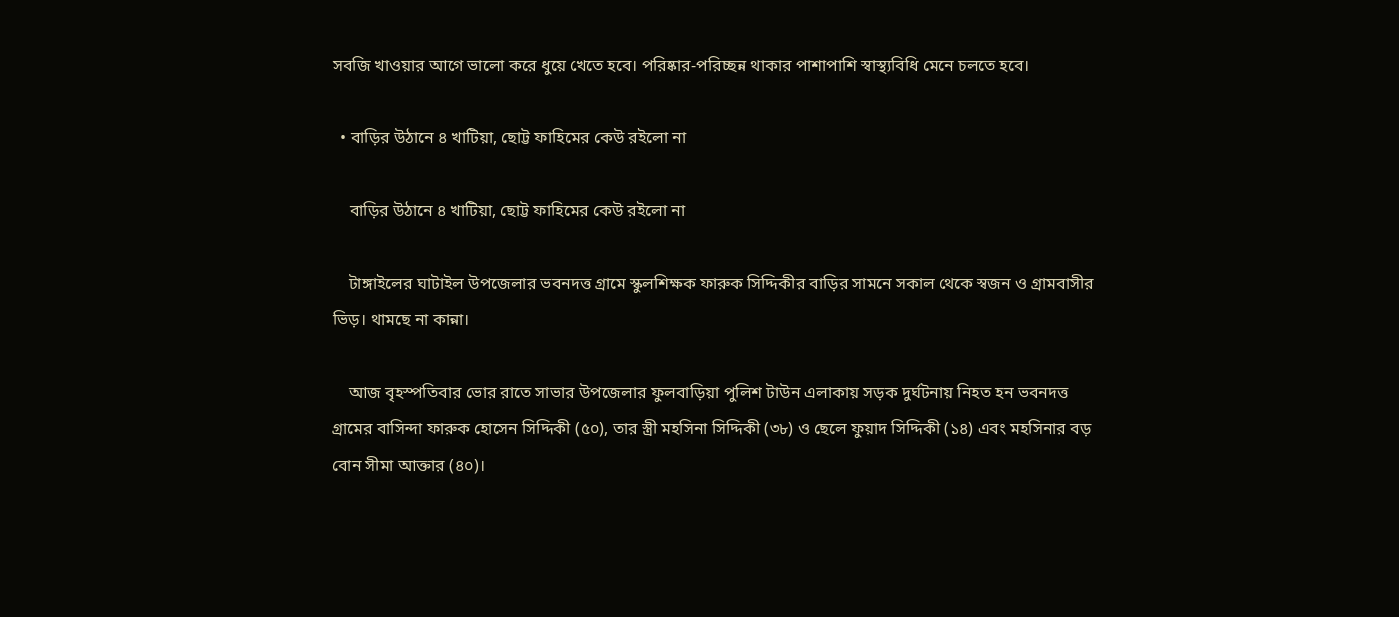সবজি খাওয়ার আগে ভালো করে ধুয়ে খেতে হবে। পরিষ্কার-পরিচ্ছন্ন থাকার পাশাপাশি স্বাস্থ্যবিধি মেনে চলতে হবে।

  • বাড়ির উঠানে ৪ খাটিয়া, ছোট্ট ফাহিমের কেউ রইলো না

    বাড়ির উঠানে ৪ খাটিয়া, ছোট্ট ফাহিমের কেউ রইলো না

    টাঙ্গাইলের ঘাটাইল উপজেলার ভবনদত্ত গ্রামে স্কুলশিক্ষক ফারুক সিদ্দিকীর বাড়ির সামনে সকাল থেকে স্বজন ও গ্রামবাসীর ভিড়। থামছে না কান্না।

    আজ বৃহস্পতিবার ভোর রাতে সাভার উপজেলার ফুলবাড়িয়া পুলিশ টাউন এলাকায় সড়ক দুর্ঘটনায় নিহত হন ভবনদত্ত গ্রামের বাসিন্দা ফারুক হোসেন সিদ্দিকী (৫০), তার স্ত্রী মহসিনা সিদ্দিকী (৩৮) ও ছেলে ফুয়াদ সিদ্দিকী (১৪) এবং মহসিনার বড় বোন সীমা আক্তার (৪০)।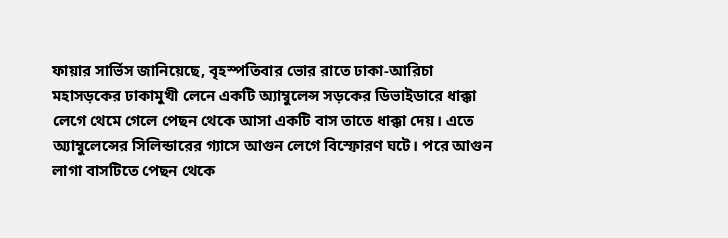ফায়ার সার্ভিস জানিয়েছে, বৃহস্পতিবার ভোর রাতে ঢাকা-আরিচা মহাসড়কের ঢাকামুখী লেনে একটি অ্যাম্বুলেন্স সড়কের ডিভাইডারে ধাক্কা লেগে থেমে গেলে পেছন থেকে আসা একটি বাস তাতে ধাক্কা দেয়। এতে অ্যাম্বুলেন্সের সিলিন্ডারের গ্যাসে আগুন লেগে বিস্ফোরণ ঘটে। পরে আগুন লাগা বাসটিতে পেছন থেকে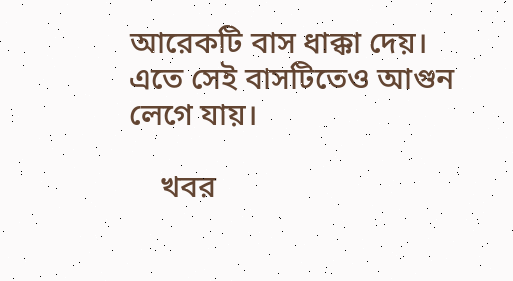আরেকটি বাস ধাক্কা দেয়। এতে সেই বাসটিতেও আগুন লেগে যায়।

    খবর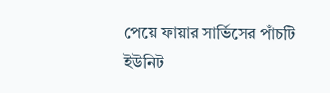পেয়ে ফায়ার সার্ভিসের পাঁচটি ইউনিট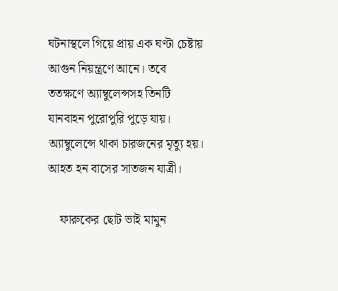ঘটনাস্থলে গিয়ে প্রায় এক ঘণ্টা চেষ্টায় আগুন নিয়ন্ত্রণে আনে। তবে ততক্ষণে অ্যাম্বুলেন্সসহ তিনটি যানবাহন পুরোপুরি পুড়ে যায়। অ্যাম্বুলেন্সে থাকা চারজনের মৃত্যু হয়। আহত হন বাসের সাতজন যাত্রী।

    ফারুকের ছোট ভাই মামুন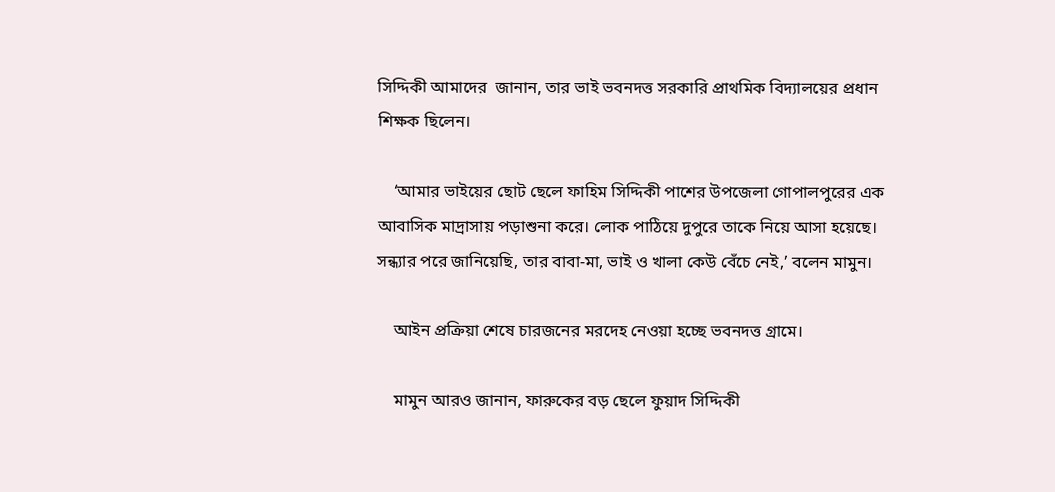সিদ্দিকী আমাদের  জানান, তার ভাই ভবনদত্ত সরকারি প্রাথমিক বিদ্যালয়ের প্রধান শিক্ষক ছিলেন।

    ‘আমার ভাইয়ের ছোট ছেলে ফাহিম সিদ্দিকী পাশের উপজেলা গোপালপুরের এক আবাসিক মাদ্রাসায় পড়াশুনা করে। লোক পাঠিয়ে দুপুরে তাকে নিয়ে আসা হয়েছে। সন্ধ্যার পরে জানিয়েছি, তার বাবা-মা, ভাই ও খালা কেউ বেঁচে নেই,’ বলেন মামুন।

    আইন প্রক্রিয়া শেষে চারজনের মরদেহ নেওয়া হচ্ছে ভবনদত্ত গ্রামে।

    মামুন আরও জানান, ফারুকের বড় ছেলে ফুয়াদ সিদ্দিকী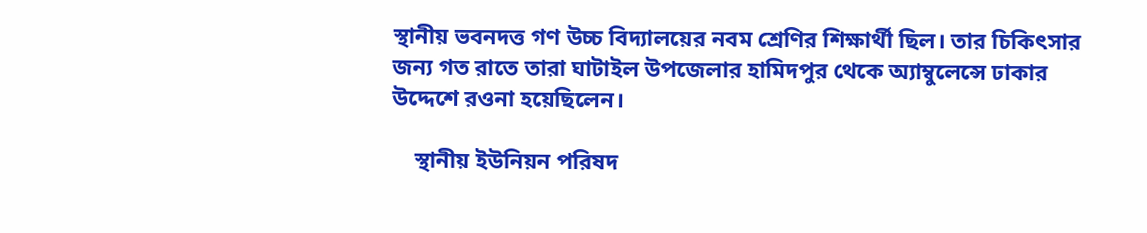স্থানীয় ভবনদত্ত গণ উচ্চ বিদ্যালয়ের নবম শ্রেণির শিক্ষার্থী ছিল। তার চিকিৎসার জন্য গত রাতে তারা ঘাটাইল উপজেলার হামিদপুর থেকে অ্যাম্বুলেন্সে ঢাকার উদ্দেশে রওনা হয়েছিলেন।

    স্থানীয় ইউনিয়ন পরিষদ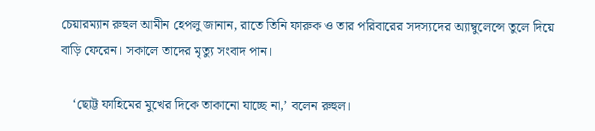চেয়ারম্যান রুহুল আমীন হেপলু জানান, রাতে তিনি ফারুক ও তার পরিবারের সদস্যদের অ্যাম্বুলেন্সে তুলে দিয়ে বাড়ি ফেরেন। সকালে তাদের মৃত্যু সংবাদ পান।

    ‘ছোট্ট ফাহিমের মুখের দিকে তাকানো যাচ্ছে না,’ বলেন রুহুল।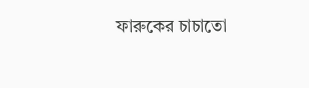ফারুকের চাচাতো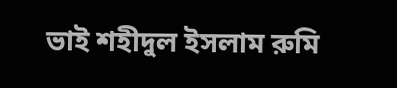ভাই শহীদুল ইসলাম রুমি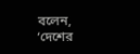বলেন, ‘দেশের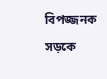বিপজ্জনক সড়কে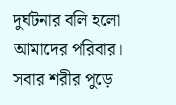দুর্ঘটনার বলি হলো আমাদের পরিবার। সবার শরীর পুড়ে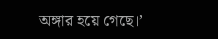অঙ্গার হয়ে গেছে।’